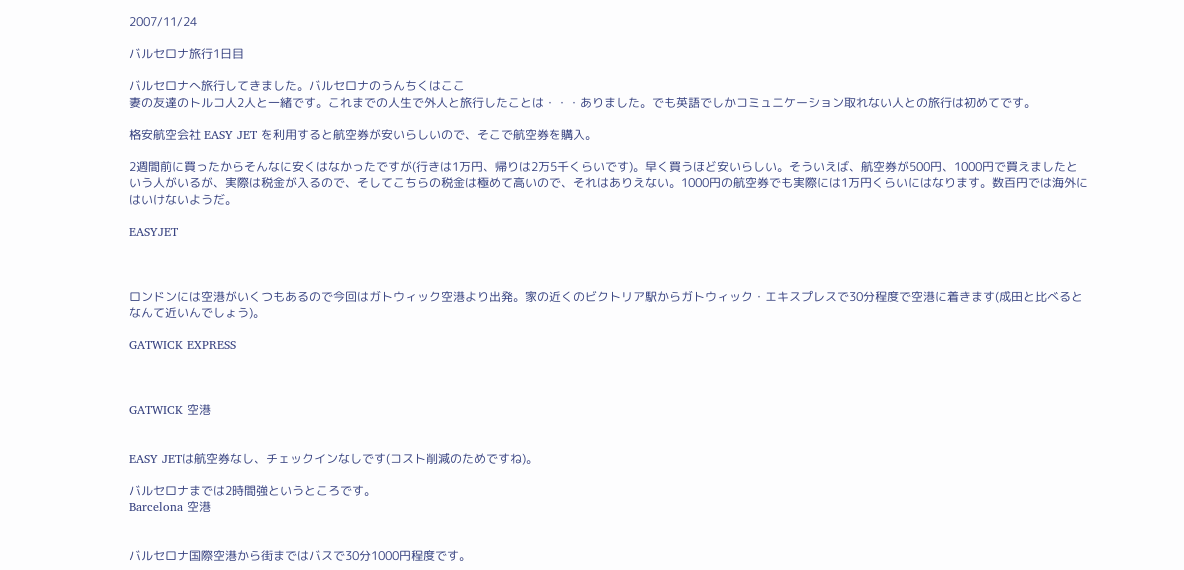2007/11/24

バルセロナ旅行1日目

バルセロナへ旅行してきました。バルセロナのうんちくはここ
妻の友達のトルコ人2人と一緒です。これまでの人生で外人と旅行したことは・・・ありました。でも英語でしかコミュニケーション取れない人との旅行は初めてです。

格安航空会社 EASY JET を利用すると航空券が安いらしいので、そこで航空券を購入。

2週間前に買ったからそんなに安くはなかったですが(行きは1万円、帰りは2万5千くらいです)。早く買うほど安いらしい。そういえば、航空券が500円、1000円で買えましたという人がいるが、実際は税金が入るので、そしてこちらの税金は極めて高いので、それはありえない。1000円の航空券でも実際には1万円くらいにはなります。数百円では海外にはいけないようだ。

EASYJET



ロンドンには空港がいくつもあるので今回はガトウィック空港より出発。家の近くのビクトリア駅からガトウィック・エキスプレスで30分程度で空港に着きます(成田と比べるとなんて近いんでしょう)。

GATWICK EXPRESS



GATWICK 空港


EASY JETは航空券なし、チェックインなしです(コスト削減のためですね)。

バルセロナまでは2時間強というところです。
Barcelona 空港


バルセロナ国際空港から街まではバスで30分1000円程度です。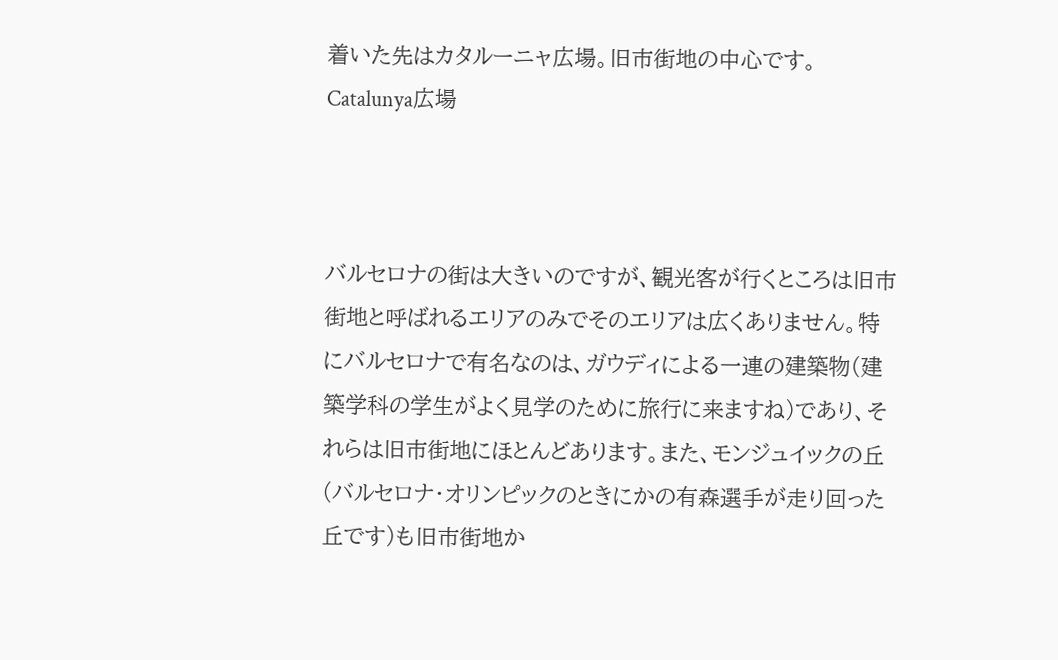着いた先はカタルーニャ広場。旧市街地の中心です。
Catalunya広場



バルセロナの街は大きいのですが、観光客が行くところは旧市街地と呼ばれるエリアのみでそのエリアは広くありません。特にバルセロナで有名なのは、ガウディによる一連の建築物(建築学科の学生がよく見学のために旅行に来ますね)であり、それらは旧市街地にほとんどあります。また、モンジュイックの丘(バルセロナ・オリンピックのときにかの有森選手が走り回った丘です)も旧市街地か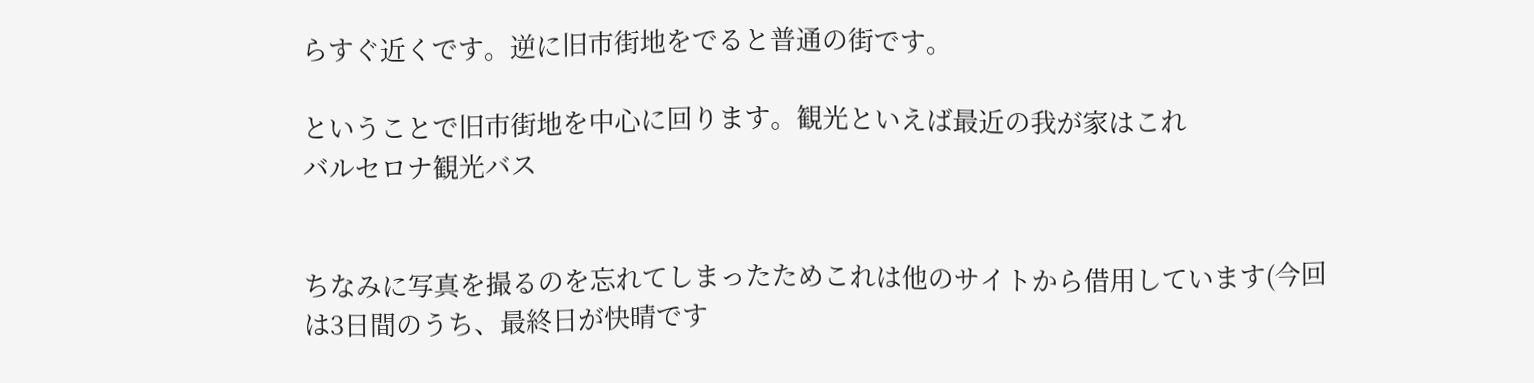らすぐ近くです。逆に旧市街地をでると普通の街です。

ということで旧市街地を中心に回ります。観光といえば最近の我が家はこれ
バルセロナ観光バス


ちなみに写真を撮るのを忘れてしまったためこれは他のサイトから借用しています(今回は3日間のうち、最終日が快晴です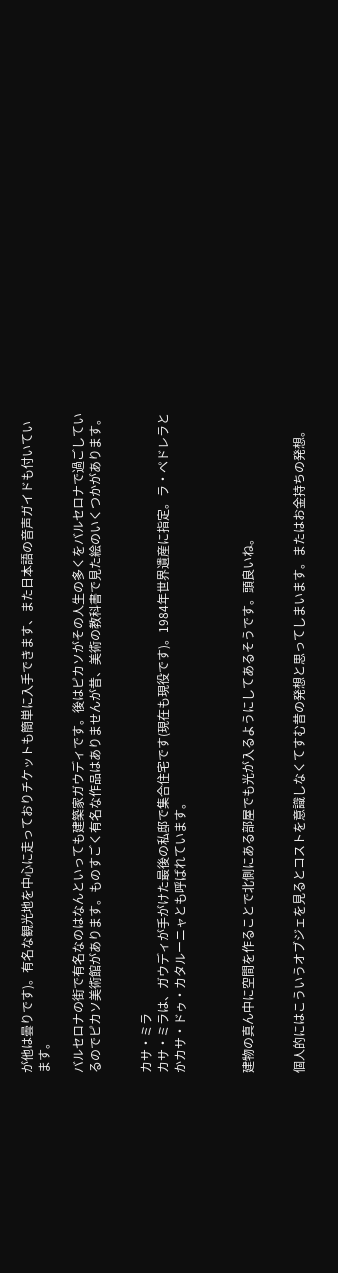が他は曇りです)。有名な観光地を中心に走っておりチケットも簡単に入手できます、また日本語の音声ガイドも付いています。

バルセロナの街で有名なのはなんといっても建築家ガウディです。後はピカソがその人生の多くをバルセロナで過ごしているのでピカソ美術館があります。ものすごく有名な作品はありませんが昔、美術の教科書で見た絵のいくつかがあります。


カサ・ミラ
カサ・ミラは、ガウディが手がけた最後の私邸で集合住宅です(現在も現役です)。1984年世界遺産に指定。ラ・ペドレラとかカサ・ドゥ・カタルーニャとも呼ばれています。



建物の真ん中に空間を作ることで北側にある部屋でも光が入るようにしてあるそうです。頭良いね。


個人的にはこういうオブジェを見るとコストを意識しなくてすむ昔の発想と思ってしまいます。またはお金持ちの発想。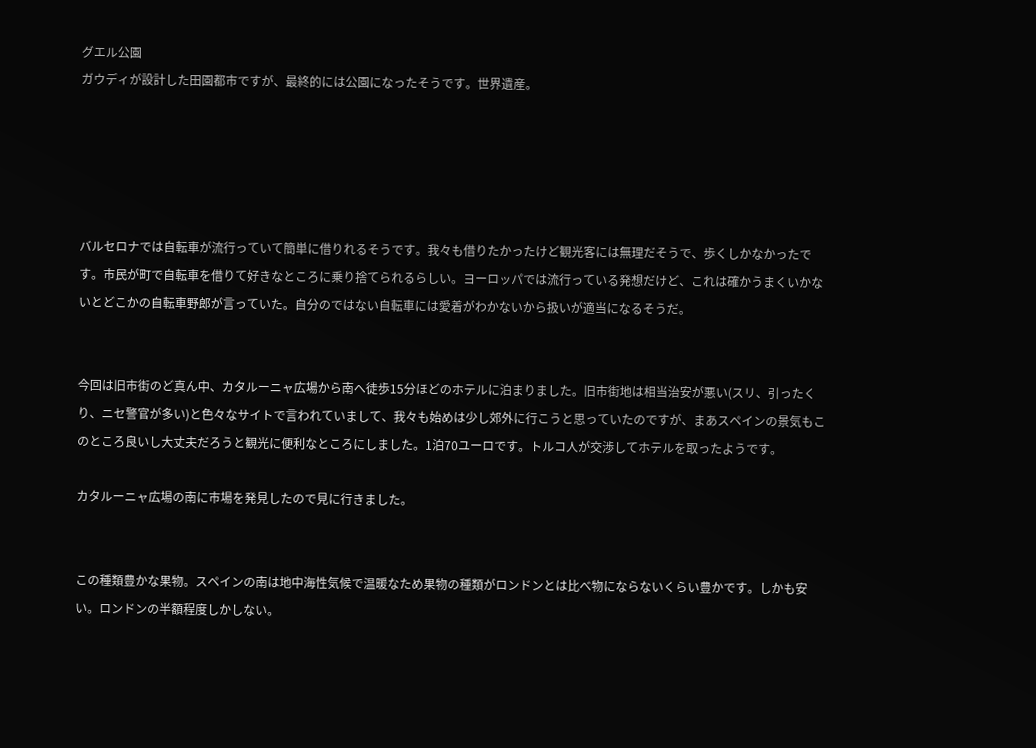グエル公園
ガウディが設計した田園都市ですが、最終的には公園になったそうです。世界遺産。





バルセロナでは自転車が流行っていて簡単に借りれるそうです。我々も借りたかったけど観光客には無理だそうで、歩くしかなかったです。市民が町で自転車を借りて好きなところに乗り捨てられるらしい。ヨーロッパでは流行っている発想だけど、これは確かうまくいかないとどこかの自転車野郎が言っていた。自分のではない自転車には愛着がわかないから扱いが適当になるそうだ。


今回は旧市街のど真ん中、カタルーニャ広場から南へ徒歩15分ほどのホテルに泊まりました。旧市街地は相当治安が悪い(スリ、引ったくり、ニセ警官が多い)と色々なサイトで言われていまして、我々も始めは少し郊外に行こうと思っていたのですが、まあスペインの景気もこのところ良いし大丈夫だろうと観光に便利なところにしました。1泊70ユーロです。トルコ人が交渉してホテルを取ったようです。

カタルーニャ広場の南に市場を発見したので見に行きました。


この種類豊かな果物。スペインの南は地中海性気候で温暖なため果物の種類がロンドンとは比べ物にならないくらい豊かです。しかも安い。ロンドンの半額程度しかしない。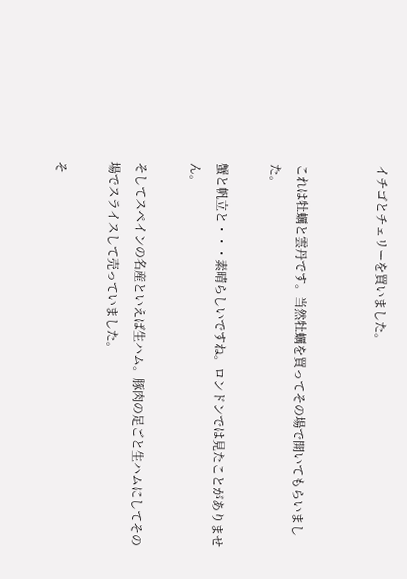イチゴとチェリーを買いました。


これは牡蠣と雲丹です。当然牡蠣を買ってその場で開いてもらいました。

蟹と帆立と・・・素晴らしいですね。ロンドンでは見たことがありません。

そしてスペインの名産といえば生ハム。豚肉の足ごと生ハムにしてその場でスライスして売っていました。

そ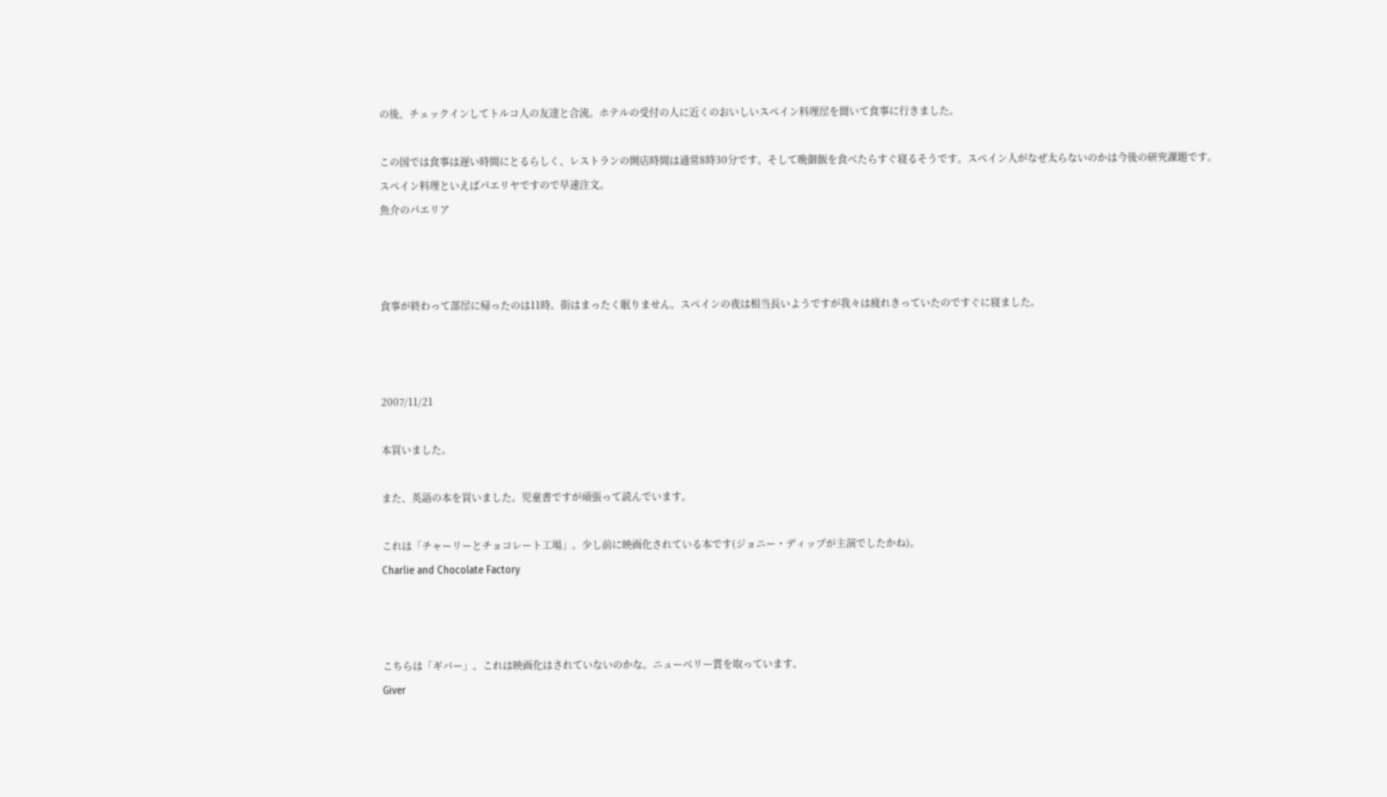の後、チェックインしてトルコ人の友達と合流。ホテルの受付の人に近くのおいしいスペイン料理屋を聞いて食事に行きました。

この国では食事は遅い時間にとるらしく、レストランの開店時間は通常8時30分です。そして晩御飯を食べたらすぐ寝るそうです。スペイン人がなぜ太らないのかは今後の研究課題です。
スペイン料理といえばパエリヤですので早速注文。
魚介のパエリア



食事が終わって部屋に帰ったのは11時。街はまったく眠りません。スペインの夜は相当長いようですが我々は疲れきっていたのですぐに寝ました。



2007/11/21

本買いました。

また、英語の本を買いました。児童書ですが頑張って読んでいます。

これは「チャーリーとチョコレート工場」。少し前に映画化されている本です(ジョニー・ディップが主演でしたかね)。
Charlie and Chocolate Factory



こちらは「ギバー」。これは映画化はされていないのかな。ニューベリー賞を取っています。
Giver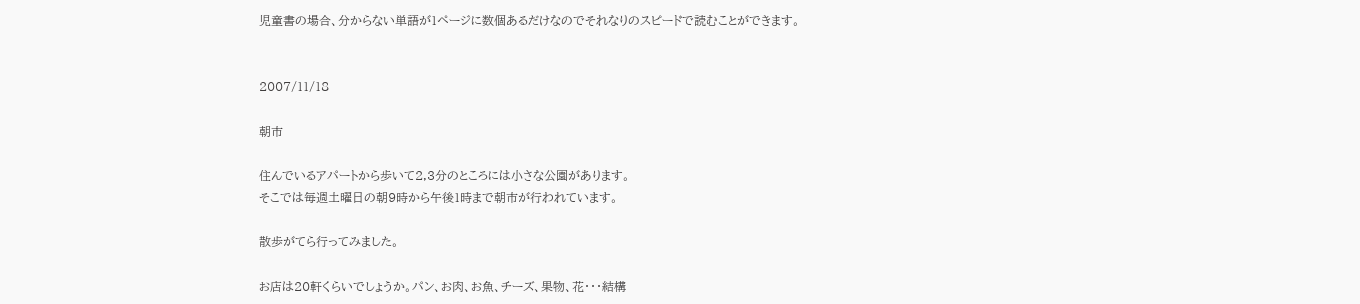児童書の場合、分からない単語が1ページに数個あるだけなのでそれなりのスピードで読むことができます。


2007/11/18

朝市

住んでいるアパートから歩いて2,3分のところには小さな公園があります。
そこでは毎週土曜日の朝9時から午後1時まで朝市が行われています。

散歩がてら行ってみました。

お店は20軒くらいでしょうか。パン、お肉、お魚、チーズ、果物、花・・・結構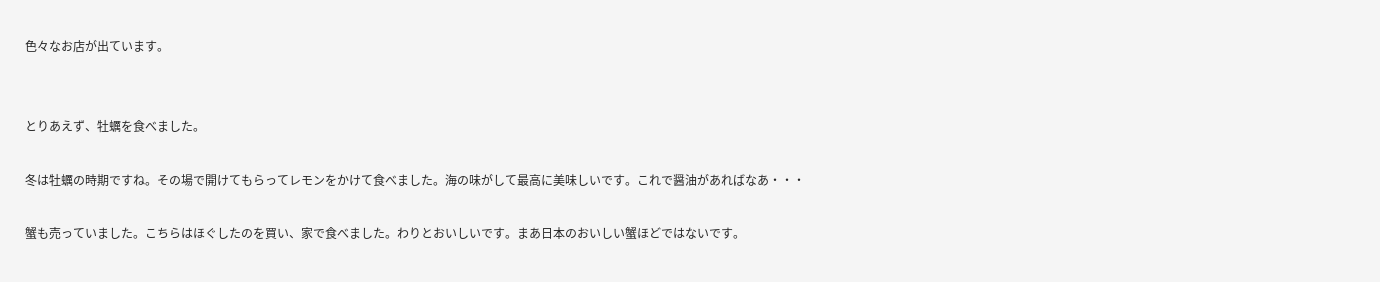色々なお店が出ています。


とりあえず、牡蠣を食べました。

冬は牡蠣の時期ですね。その場で開けてもらってレモンをかけて食べました。海の味がして最高に美味しいです。これで醤油があればなあ・・・

蟹も売っていました。こちらはほぐしたのを買い、家で食べました。わりとおいしいです。まあ日本のおいしい蟹ほどではないです。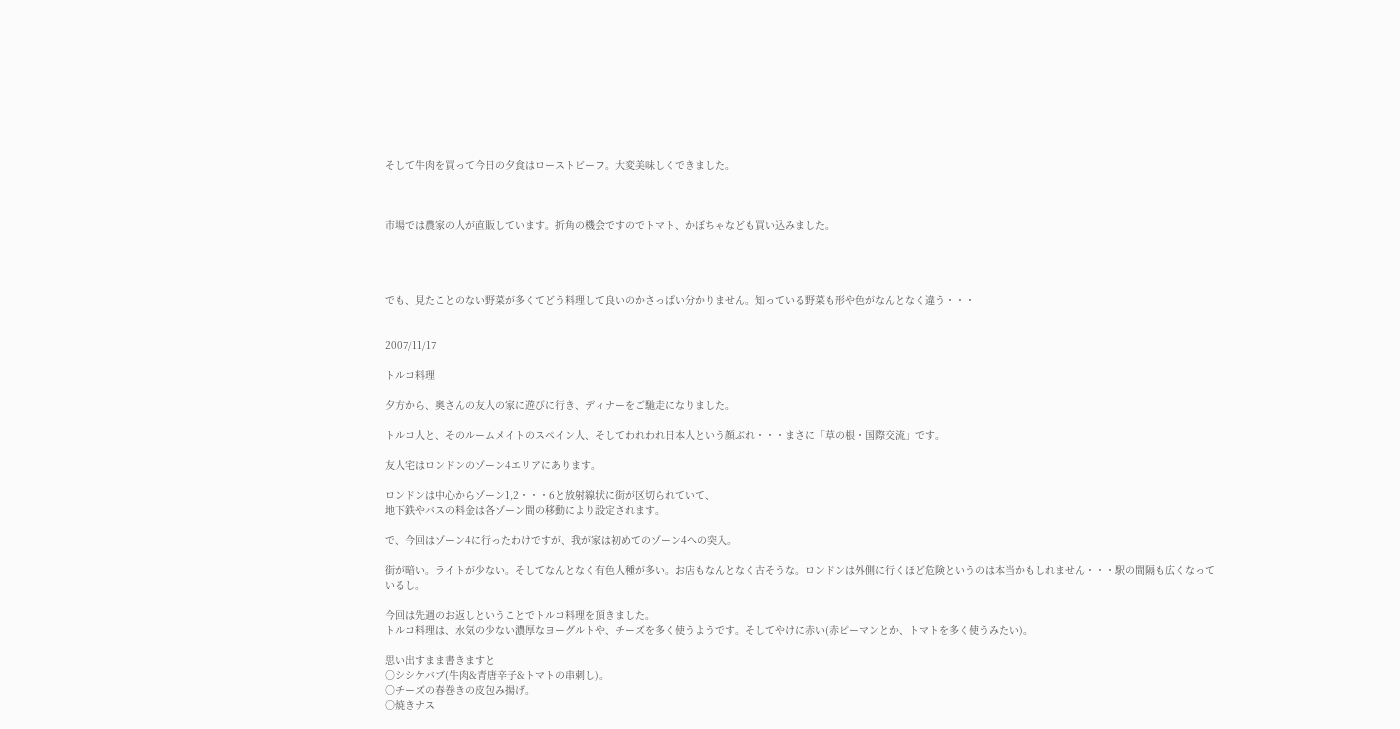そして牛肉を買って今日の夕食はローストビーフ。大変美味しくできました。



市場では農家の人が直販しています。折角の機会ですのでトマト、かぼちゃなども買い込みました。




でも、見たことのない野菜が多くてどう料理して良いのかさっぱい分かりません。知っている野菜も形や色がなんとなく違う・・・


2007/11/17

トルコ料理

夕方から、奥さんの友人の家に遊びに行き、ディナーをご馳走になりました。

トルコ人と、そのルームメイトのスペイン人、そしてわれわれ日本人という顔ぶれ・・・まさに「草の根・国際交流」です。

友人宅はロンドンのゾーン4エリアにあります。

ロンドンは中心からゾーン1,2・・・6と放射線状に街が区切られていて、
地下鉄やバスの料金は各ゾーン間の移動により設定されます。

で、今回はゾーン4に行ったわけですが、我が家は初めてのゾーン4への突入。

街が暗い。ライトが少ない。そしてなんとなく有色人種が多い。お店もなんとなく古そうな。ロンドンは外側に行くほど危険というのは本当かもしれません・・・駅の間隔も広くなっているし。

今回は先週のお返しということでトルコ料理を頂きました。
トルコ料理は、水気の少ない濃厚なヨーグルトや、チーズを多く使うようです。そしてやけに赤い(赤ピーマンとか、トマトを多く使うみたい)。

思い出すまま書きますと
○シシケバブ(牛肉&青唐辛子&トマトの串刺し)。
○チーズの春巻きの皮包み揚げ。
○焼きナス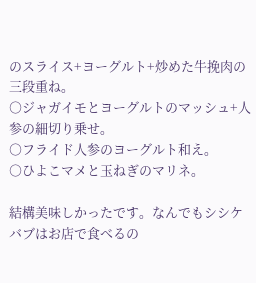のスライス+ヨーグルト+炒めた牛挽肉の三段重ね。
○ジャガイモとヨーグルトのマッシュ+人参の細切り乗せ。
○フライド人参のヨーグルト和え。
○ひよこマメと玉ねぎのマリネ。

結構美味しかったです。なんでもシシケバブはお店で食べるの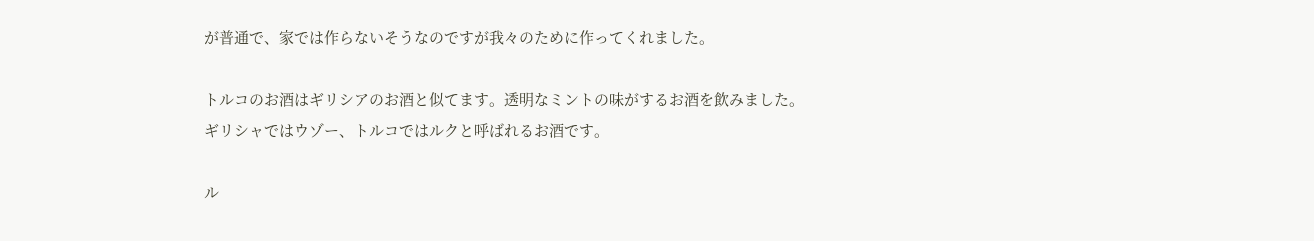が普通で、家では作らないそうなのですが我々のために作ってくれました。

トルコのお酒はギリシアのお酒と似てます。透明なミントの味がするお酒を飲みました。
ギリシャではウゾー、トルコではルクと呼ばれるお酒です。

ル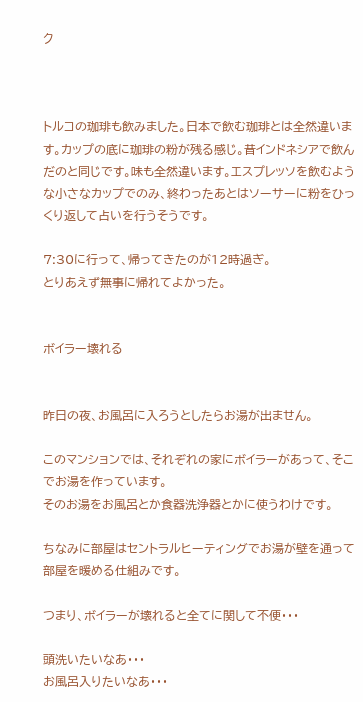ク



トルコの珈琲も飲みました。日本で飲む珈琲とは全然違います。カップの底に珈琲の粉が残る感じ。昔インドネシアで飲んだのと同じです。味も全然違います。エスプレッソを飲むような小さなカップでのみ、終わったあとはソーサーに粉をひっくり返して占いを行うそうです。

7:30に行って、帰ってきたのが12時過ぎ。
とりあえず無事に帰れてよかった。


ボイラー壊れる


昨日の夜、お風呂に入ろうとしたらお湯が出ません。

このマンションでは、それぞれの家にボイラーがあって、そこでお湯を作っています。
そのお湯をお風呂とか食器洗浄器とかに使うわけです。

ちなみに部屋はセントラルヒーティングでお湯が壁を通って部屋を暖める仕組みです。

つまり、ボイラーが壊れると全てに関して不便・・・

頭洗いたいなあ・・・
お風呂入りたいなあ・・・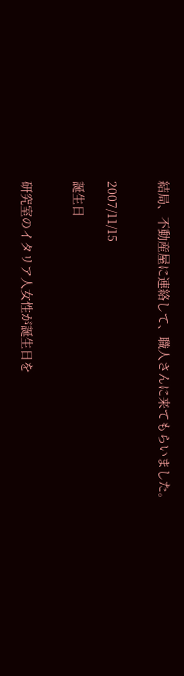結局、不動産屋に連絡して、職人さんに来てもらいました。


2007/11/15

誕生日


研究室のイタリア人女性が誕生日を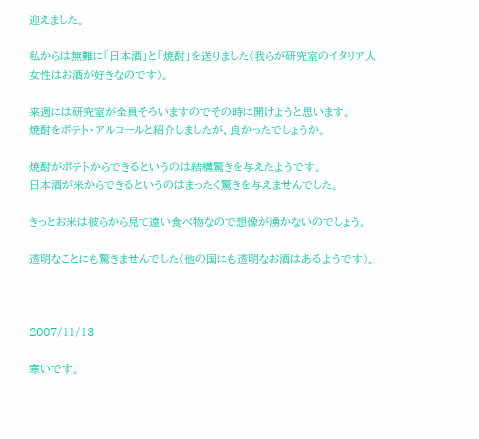迎えました。

私からは無難に「日本酒」と「焼酎」を送りました(我らが研究室のイタリア人女性はお酒が好きなのです)。

来週には研究室が全員そろいますのでその時に開けようと思います。
焼酎をポテト・アルコールと紹介しましたが、良かったでしょうか。

焼酎がポテトからできるというのは結構驚きを与えたようです。
日本酒が米からできるというのはまったく驚きを与えませんでした。

きっとお米は彼らから見て遠い食べ物なので想像が湧かないのでしょう。

透明なことにも驚きませんでした(他の国にも透明なお酒はあるようです)。



2007/11/13

寒いです。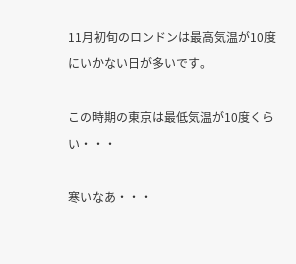11月初旬のロンドンは最高気温が10度にいかない日が多いです。

この時期の東京は最低気温が10度くらい・・・

寒いなあ・・・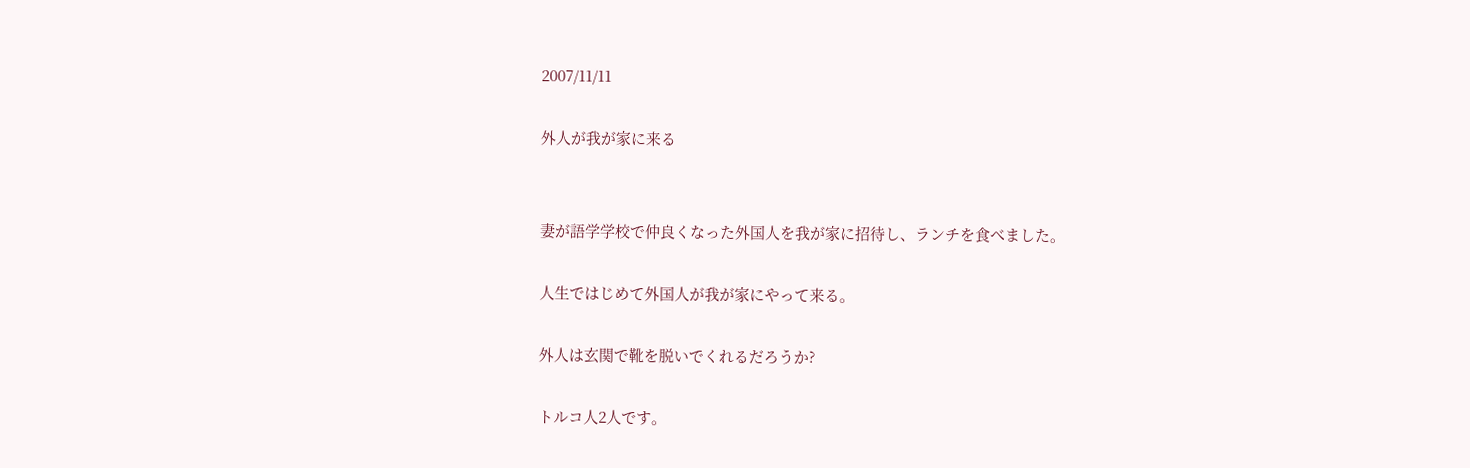2007/11/11

外人が我が家に来る


妻が語学学校で仲良くなった外国人を我が家に招待し、ランチを食べました。

人生ではじめて外国人が我が家にやって来る。

外人は玄関で靴を脱いでくれるだろうか?

トルコ人2人です。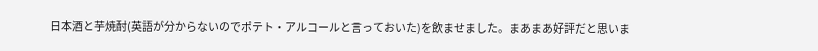日本酒と芋焼酎(英語が分からないのでポテト・アルコールと言っておいた)を飲ませました。まあまあ好評だと思いま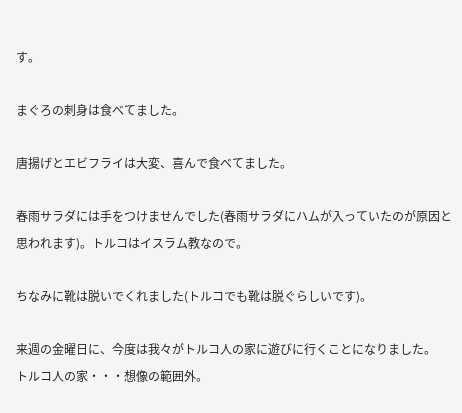す。

まぐろの刺身は食べてました。

唐揚げとエビフライは大変、喜んで食べてました。

春雨サラダには手をつけませんでした(春雨サラダにハムが入っていたのが原因と思われます)。トルコはイスラム教なので。

ちなみに靴は脱いでくれました(トルコでも靴は脱ぐらしいです)。

来週の金曜日に、今度は我々がトルコ人の家に遊びに行くことになりました。
トルコ人の家・・・想像の範囲外。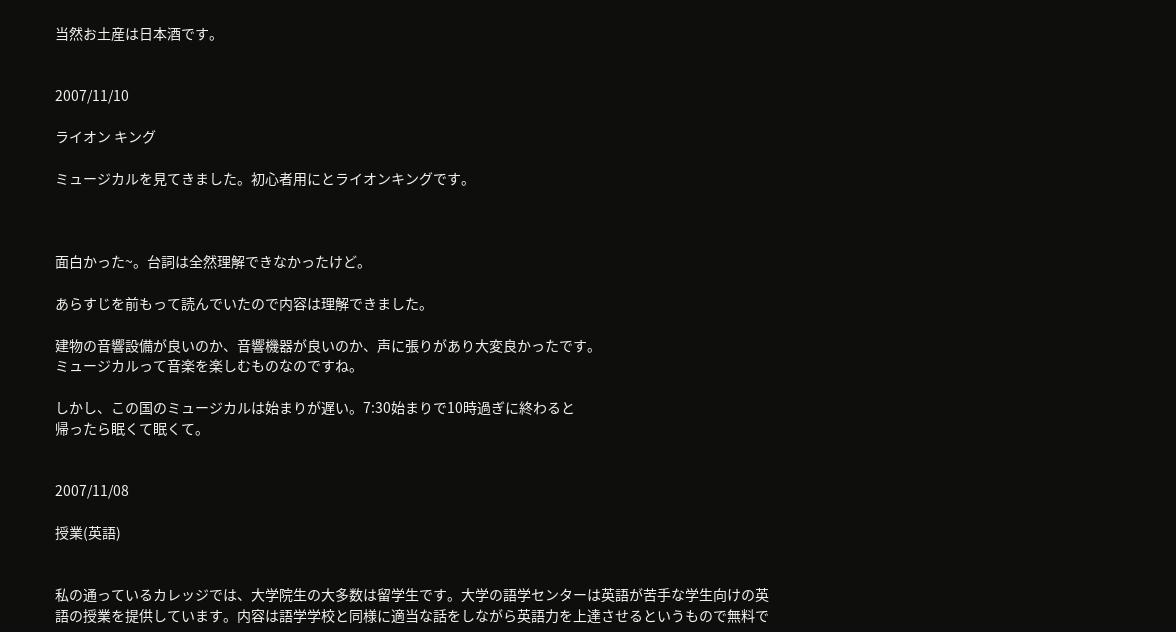当然お土産は日本酒です。


2007/11/10

ライオン キング

ミュージカルを見てきました。初心者用にとライオンキングです。



面白かった~。台詞は全然理解できなかったけど。

あらすじを前もって読んでいたので内容は理解できました。

建物の音響設備が良いのか、音響機器が良いのか、声に張りがあり大変良かったです。
ミュージカルって音楽を楽しむものなのですね。

しかし、この国のミュージカルは始まりが遅い。7:30始まりで10時過ぎに終わると
帰ったら眠くて眠くて。


2007/11/08

授業(英語)


私の通っているカレッジでは、大学院生の大多数は留学生です。大学の語学センターは英語が苦手な学生向けの英語の授業を提供しています。内容は語学学校と同様に適当な話をしながら英語力を上達させるというもので無料で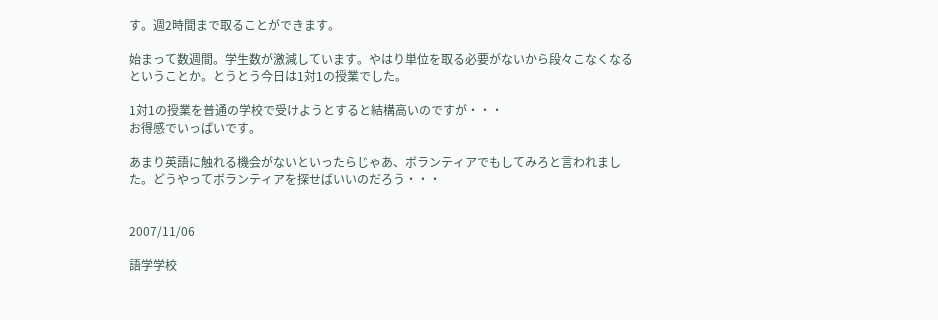す。週2時間まで取ることができます。

始まって数週間。学生数が激減しています。やはり単位を取る必要がないから段々こなくなるということか。とうとう今日は1対1の授業でした。

1対1の授業を普通の学校で受けようとすると結構高いのですが・・・
お得感でいっぱいです。

あまり英語に触れる機会がないといったらじゃあ、ボランティアでもしてみろと言われました。どうやってボランティアを探せばいいのだろう・・・


2007/11/06

語学学校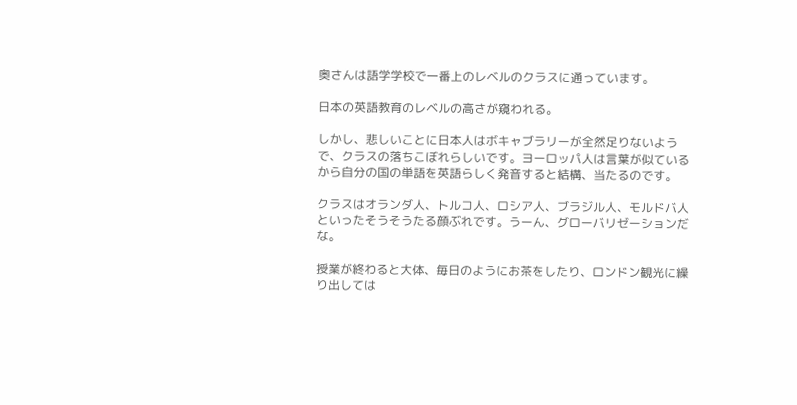奥さんは語学学校で一番上のレベルのクラスに通っています。

日本の英語教育のレベルの高さが窺われる。

しかし、悲しいことに日本人はボキャブラリーが全然足りないようで、クラスの落ちこぼれらしいです。ヨーロッパ人は言葉が似ているから自分の国の単語を英語らしく発音すると結構、当たるのです。

クラスはオランダ人、トルコ人、ロシア人、ブラジル人、モルドバ人といったそうそうたる顔ぶれです。うーん、グローバリゼーションだな。

授業が終わると大体、毎日のようにお茶をしたり、ロンドン観光に繰り出しては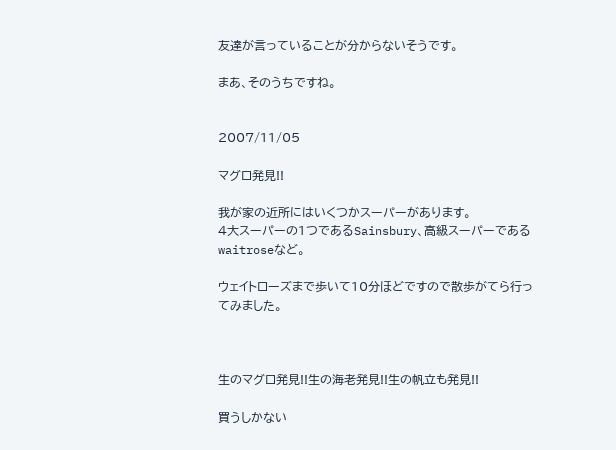友達が言っていることが分からないそうです。

まあ、そのうちですね。


2007/11/05

マグロ発見!!

我が家の近所にはいくつかスーパーがあります。
4大スーパーの1つであるSainsbury、高級スーパーであるwaitroseなど。

ウェイトローズまで歩いて10分ほどですので散歩がてら行ってみました。



生のマグロ発見!!生の海老発見!!生の帆立も発見!!

買うしかない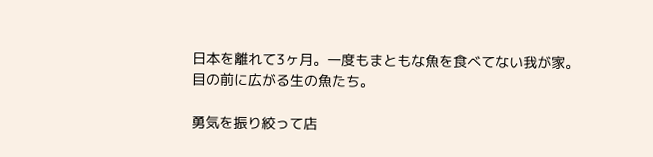日本を離れて3ヶ月。一度もまともな魚を食べてない我が家。
目の前に広がる生の魚たち。

勇気を振り絞って店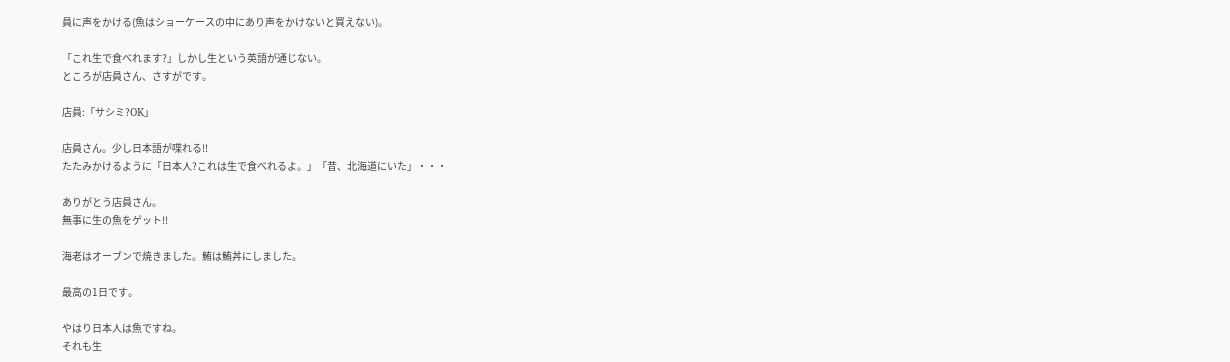員に声をかける(魚はショーケースの中にあり声をかけないと買えない)。

「これ生で食べれます?」しかし生という英語が通じない。
ところが店員さん、さすがです。

店員:「サシミ?OK」

店員さん。少し日本語が喋れる!!
たたみかけるように「日本人?これは生で食べれるよ。」「昔、北海道にいた」・・・

ありがとう店員さん。
無事に生の魚をゲット!!

海老はオーブンで焼きました。鮪は鮪丼にしました。

最高の1日です。

やはり日本人は魚ですね。
それも生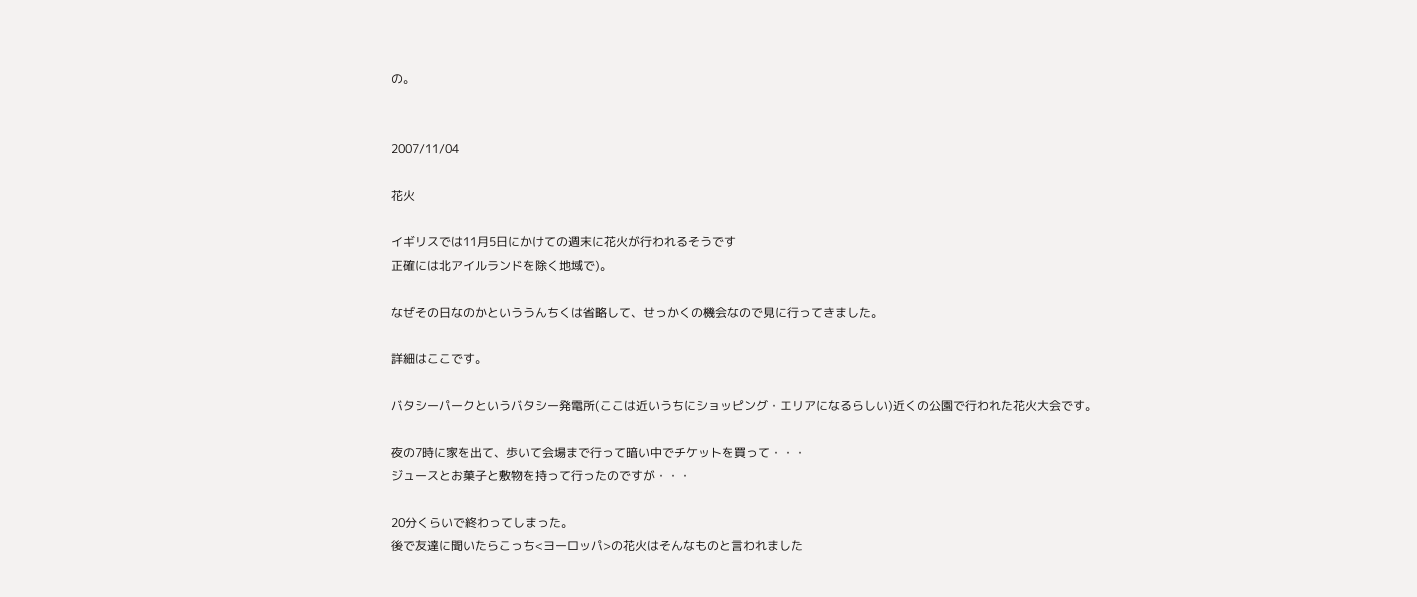の。


2007/11/04

花火

イギリスでは11月5日にかけての週末に花火が行われるそうです
正確には北アイルランドを除く地域で)。

なぜその日なのかといううんちくは省略して、せっかくの機会なので見に行ってきました。

詳細はここです。

バタシーパークというバタシー発電所(ここは近いうちにショッピング・エリアになるらしい)近くの公園で行われた花火大会です。

夜の7時に家を出て、歩いて会場まで行って暗い中でチケットを買って・・・
ジュースとお菓子と敷物を持って行ったのですが・・・

20分くらいで終わってしまった。
後で友達に聞いたらこっち<ヨーロッパ>の花火はそんなものと言われました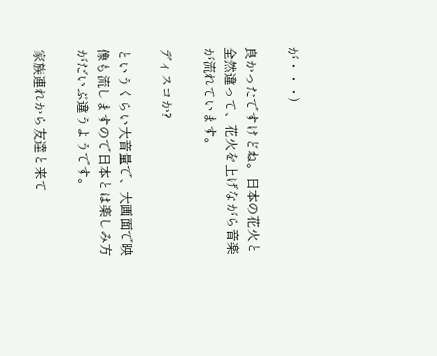が・・・)

良かったですけどね。日本の花火と全然違って、花火を上げながら音楽が流れています。

ディスコか?

というくらい大音量で、大画面で映像も流しますので日本とは楽しみ方がだいぶ違うようです。

家族連れから友達と来て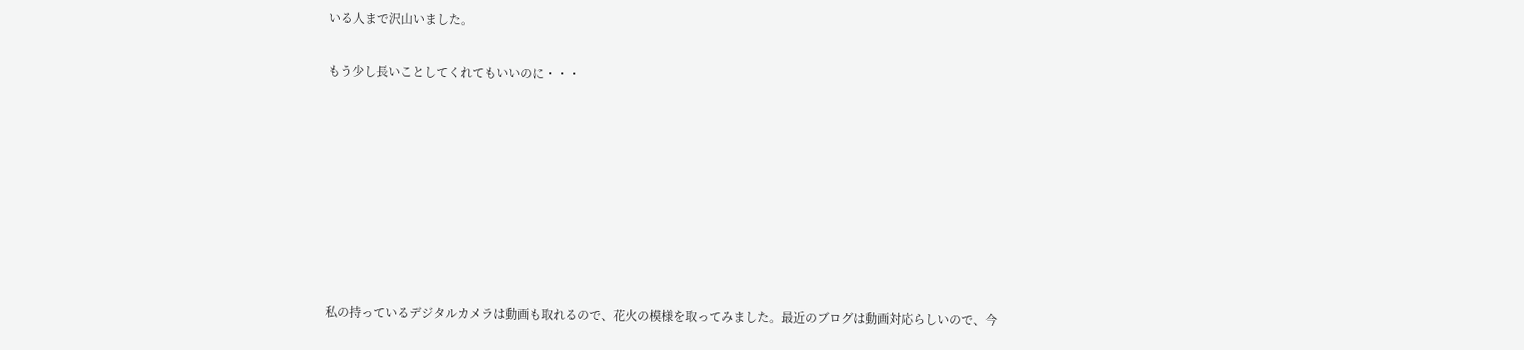いる人まで沢山いました。

もう少し長いことしてくれてもいいのに・・・








私の持っているデジタルカメラは動画も取れるので、花火の模様を取ってみました。最近のブログは動画対応らしいので、今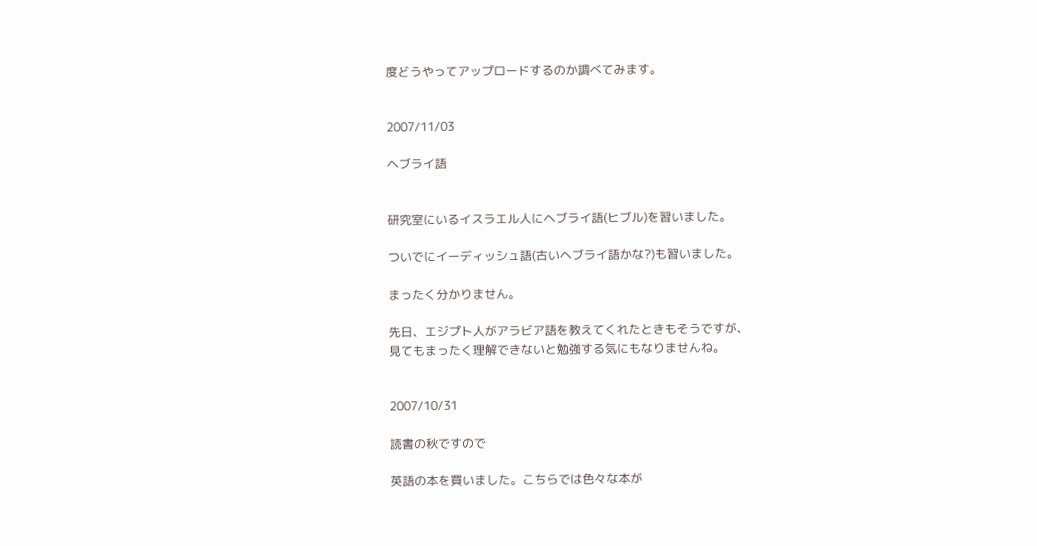度どうやってアップロードするのか調べてみます。


2007/11/03

ヘブライ語


研究室にいるイスラエル人にヘブライ語(ヒブル)を習いました。

ついでにイーディッシュ語(古いヘブライ語かな?)も習いました。

まったく分かりません。

先日、エジプト人がアラビア語を教えてくれたときもそうですが、
見てもまったく理解できないと勉強する気にもなりませんね。


2007/10/31

読書の秋ですので

英語の本を買いました。こちらでは色々な本が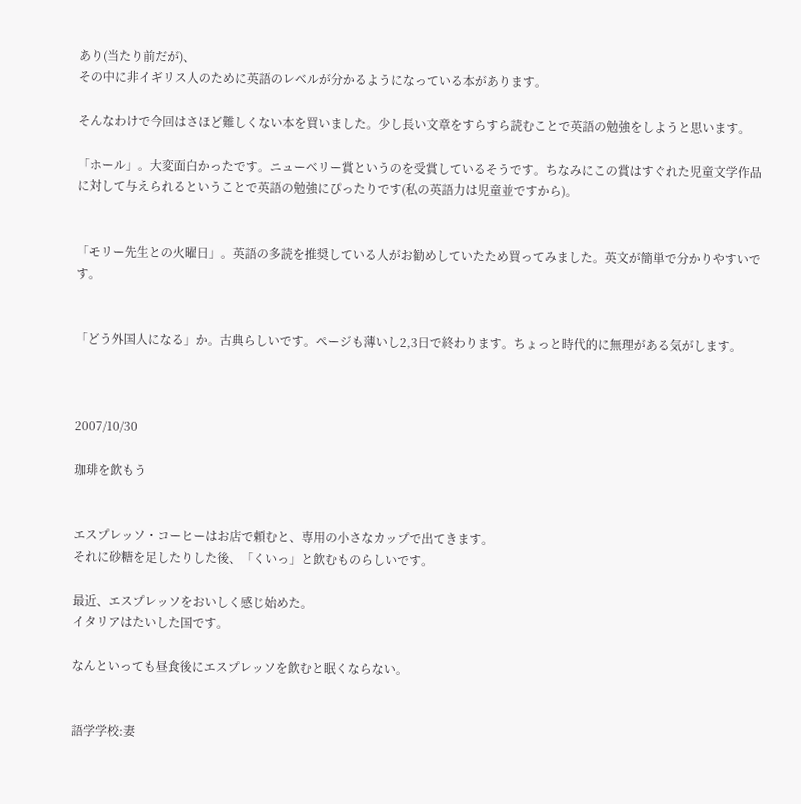あり(当たり前だが)、
その中に非イギリス人のために英語のレベルが分かるようになっている本があります。

そんなわけで今回はさほど難しくない本を買いました。少し長い文章をすらすら読むことで英語の勉強をしようと思います。

「ホール」。大変面白かったです。ニューベリー賞というのを受賞しているそうです。ちなみにこの賞はすぐれた児童文学作品に対して与えられるということで英語の勉強にぴったりです(私の英語力は児童並ですから)。


「モリー先生との火曜日」。英語の多読を推奨している人がお勧めしていたため買ってみました。英文が簡単で分かりやすいです。


「どう外国人になる」か。古典らしいです。ページも薄いし2,3日で終わります。ちょっと時代的に無理がある気がします。



2007/10/30

珈琲を飲もう


エスプレッソ・コーヒーはお店で頼むと、専用の小さなカップで出てきます。
それに砂糖を足したりした後、「くいっ」と飲むものらしいです。

最近、エスプレッソをおいしく感じ始めた。
イタリアはたいした国です。

なんといっても昼食後にエスプレッソを飲むと眠くならない。


語学学校:妻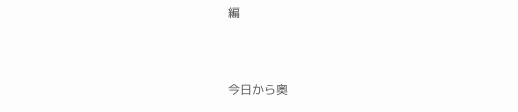編


今日から奥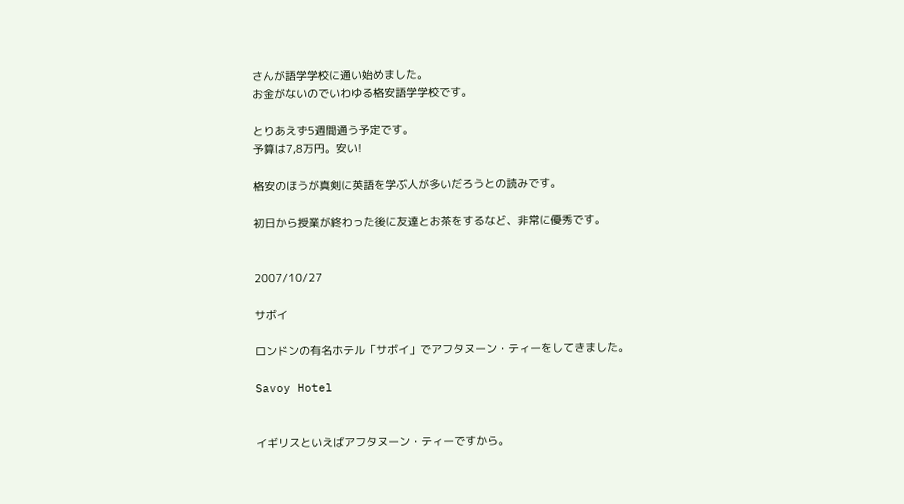さんが語学学校に通い始めました。
お金がないのでいわゆる格安語学学校です。

とりあえず5週間通う予定です。
予算は7,8万円。安い!

格安のほうが真剣に英語を学ぶ人が多いだろうとの読みです。

初日から授業が終わった後に友達とお茶をするなど、非常に優秀です。


2007/10/27

サボイ

ロンドンの有名ホテル「サボイ」でアフタヌーン・ティーをしてきました。

Savoy Hotel


イギリスといえばアフタヌーン・ティーですから。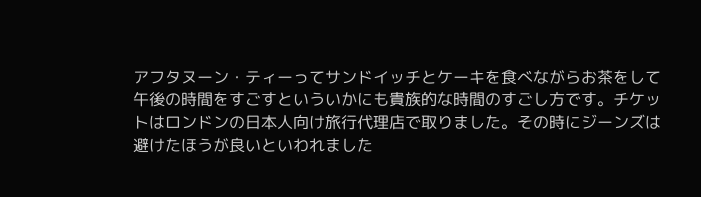アフタヌーン・ティーってサンドイッチとケーキを食べながらお茶をして午後の時間をすごすといういかにも貴族的な時間のすごし方です。チケットはロンドンの日本人向け旅行代理店で取りました。その時にジーンズは避けたほうが良いといわれました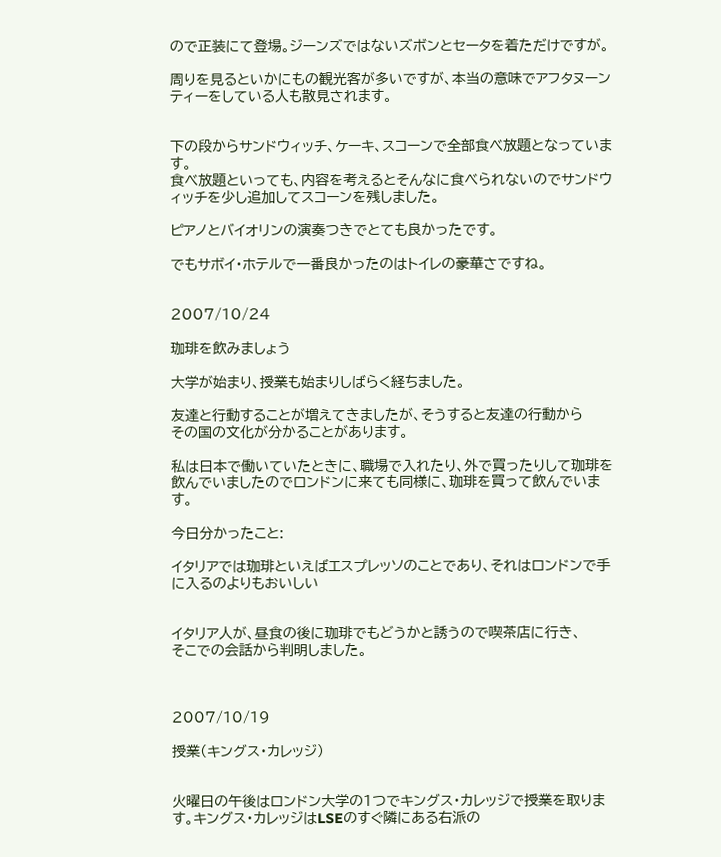ので正装にて登場。ジーンズではないズボンとセータを着ただけですが。

周りを見るといかにもの観光客が多いですが、本当の意味でアフタヌーンティーをしている人も散見されます。


下の段からサンドウィッチ、ケーキ、スコーンで全部食べ放題となっています。
食べ放題といっても、内容を考えるとそんなに食べられないのでサンドウィッチを少し追加してスコーンを残しました。

ピアノとバイオリンの演奏つきでとても良かったです。

でもサボイ・ホテルで一番良かったのはトイレの豪華さですね。


2007/10/24

珈琲を飲みましょう

大学が始まり、授業も始まりしばらく経ちました。

友達と行動することが増えてきましたが、そうすると友達の行動から
その国の文化が分かることがあります。

私は日本で働いていたときに、職場で入れたり、外で買ったりして珈琲を飲んでいましたのでロンドンに来ても同様に、珈琲を買って飲んでいます。

今日分かったこと:

イタリアでは珈琲といえばエスプレッソのことであり、それはロンドンで手に入るのよりもおいしい


イタリア人が、昼食の後に珈琲でもどうかと誘うので喫茶店に行き、
そこでの会話から判明しました。



2007/10/19

授業(キングス・カレッジ)


火曜日の午後はロンドン大学の1つでキングス・カレッジで授業を取ります。キングス・カレッジはLSEのすぐ隣にある右派の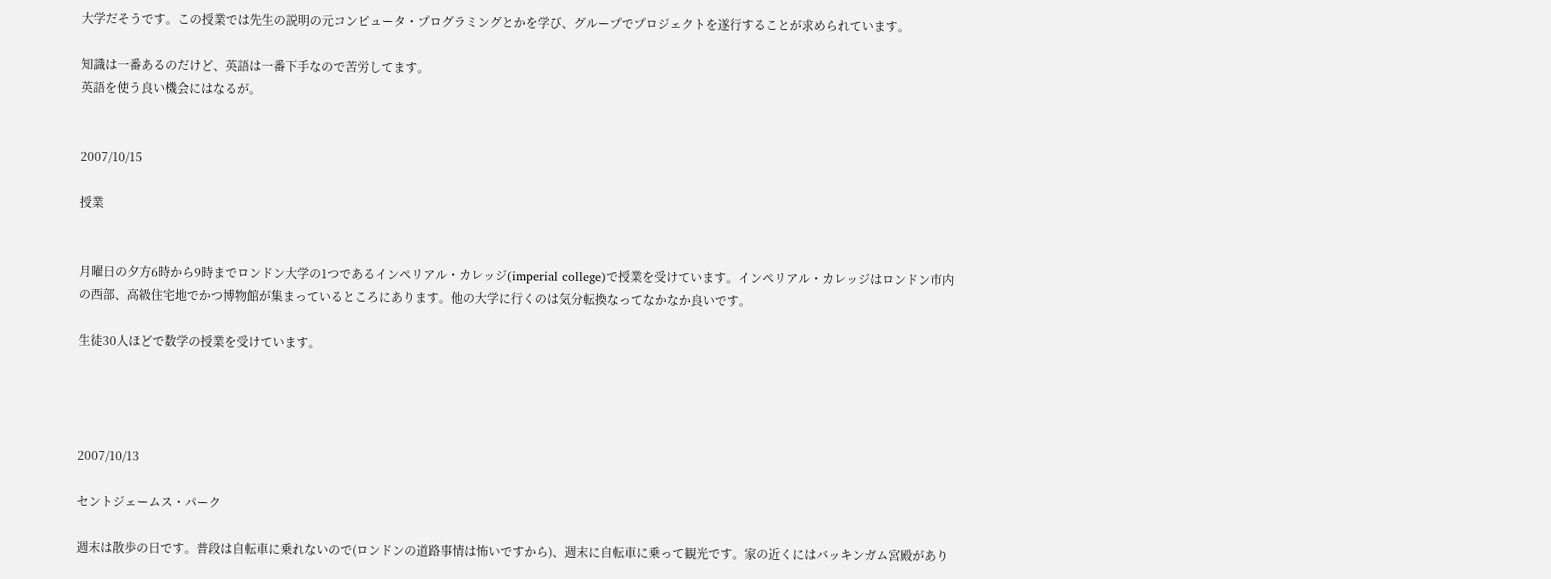大学だそうです。この授業では先生の説明の元コンピュータ・プログラミングとかを学び、グループでプロジェクトを遂行することが求められています。

知識は一番あるのだけど、英語は一番下手なので苦労してます。
英語を使う良い機会にはなるが。


2007/10/15

授業


月曜日の夕方6時から9時までロンドン大学の1つであるインペリアル・カレッジ(imperial college)で授業を受けています。インペリアル・カレッジはロンドン市内の西部、高級住宅地でかつ博物館が集まっているところにあります。他の大学に行くのは気分転換なってなかなか良いです。

生徒30人ほどで数学の授業を受けています。




2007/10/13

セントジェームス・パーク

週末は散歩の日です。普段は自転車に乗れないので(ロンドンの道路事情は怖いですから)、週末に自転車に乗って観光です。家の近くにはバッキンガム宮殿があり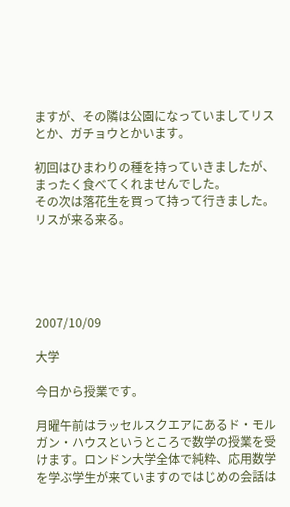ますが、その隣は公園になっていましてリスとか、ガチョウとかいます。

初回はひまわりの種を持っていきましたが、まったく食べてくれませんでした。
その次は落花生を買って持って行きました。リスが来る来る。





2007/10/09

大学

今日から授業です。

月曜午前はラッセルスクエアにあるド・モルガン・ハウスというところで数学の授業を受けます。ロンドン大学全体で純粋、応用数学を学ぶ学生が来ていますのではじめの会話は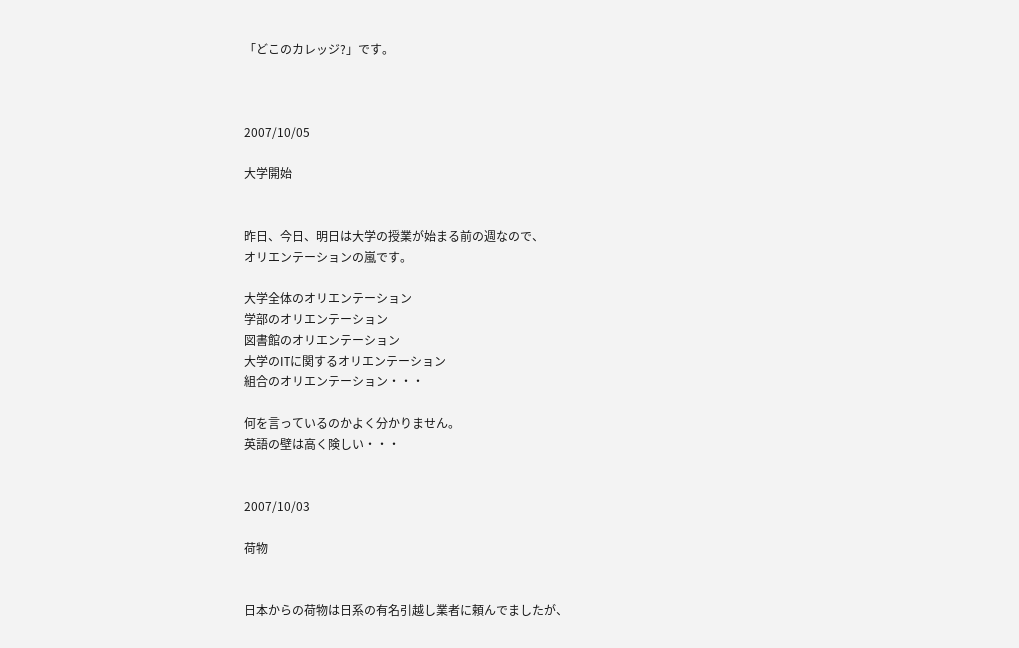「どこのカレッジ?」です。



2007/10/05

大学開始


昨日、今日、明日は大学の授業が始まる前の週なので、
オリエンテーションの嵐です。

大学全体のオリエンテーション
学部のオリエンテーション
図書館のオリエンテーション
大学のITに関するオリエンテーション
組合のオリエンテーション・・・

何を言っているのかよく分かりません。
英語の壁は高く険しい・・・


2007/10/03

荷物


日本からの荷物は日系の有名引越し業者に頼んでましたが、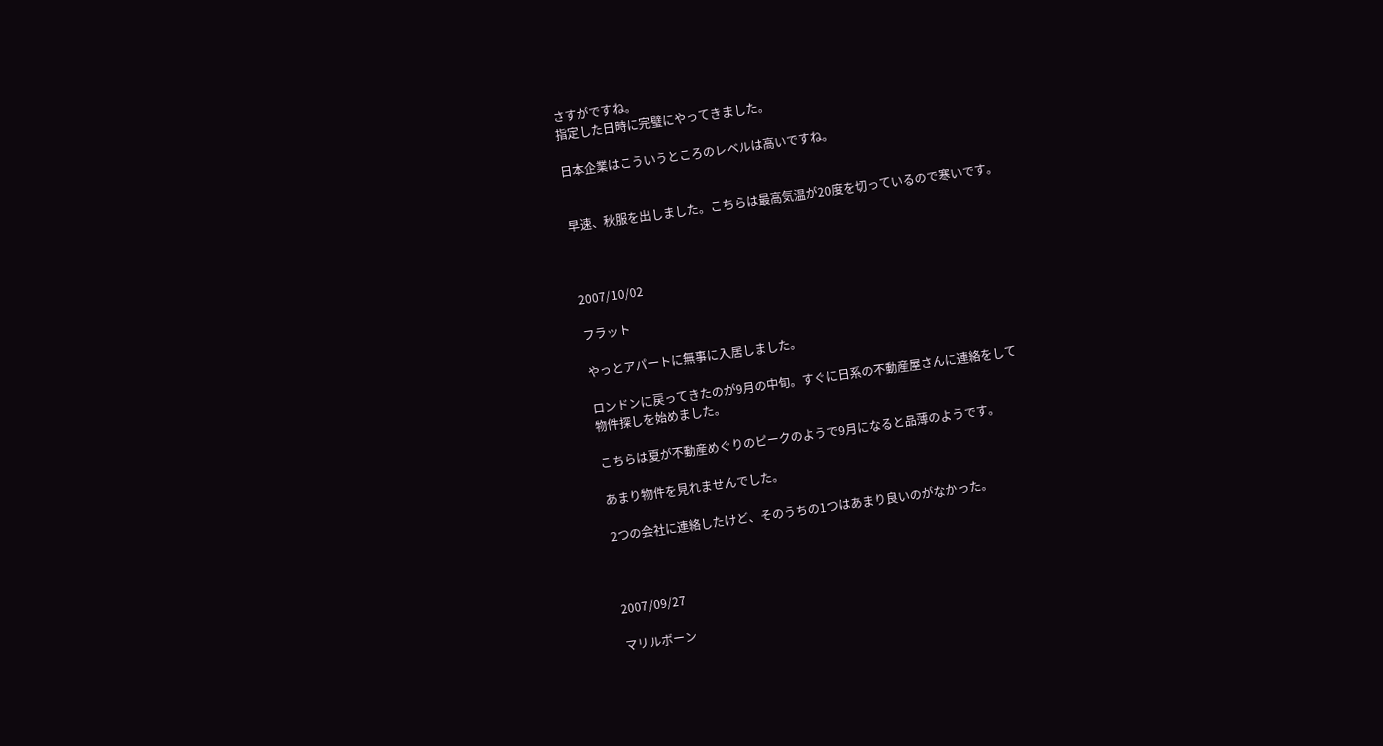さすがですね。
指定した日時に完璧にやってきました。

日本企業はこういうところのレベルは高いですね。


早速、秋服を出しました。こちらは最高気温が20度を切っているので寒いです。



2007/10/02

フラット

やっとアパートに無事に入居しました。

ロンドンに戻ってきたのが9月の中旬。すぐに日系の不動産屋さんに連絡をして
物件探しを始めました。

こちらは夏が不動産めぐりのピークのようで9月になると品薄のようです。

あまり物件を見れませんでした。

2つの会社に連絡したけど、そのうちの1つはあまり良いのがなかった。



2007/09/27

マリルボーン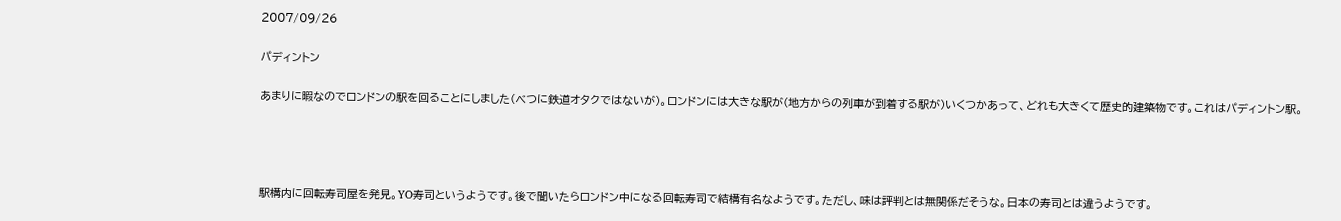2007/09/26

パディントン

あまりに暇なのでロンドンの駅を回ることにしました(べつに鉄道オタクではないが)。ロンドンには大きな駅が(地方からの列車が到着する駅が)いくつかあって、どれも大きくて歴史的建築物です。これはパディントン駅。




駅構内に回転寿司屋を発見。YO寿司というようです。後で聞いたらロンドン中になる回転寿司で結構有名なようです。ただし、味は評判とは無関係だそうな。日本の寿司とは違うようです。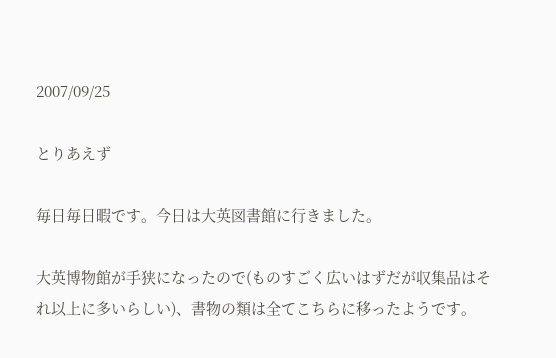2007/09/25

とりあえず

毎日毎日暇です。今日は大英図書館に行きました。

大英博物館が手狭になったので(ものすごく広いはずだが収集品はそれ以上に多いらしい)、書物の類は全てこちらに移ったようです。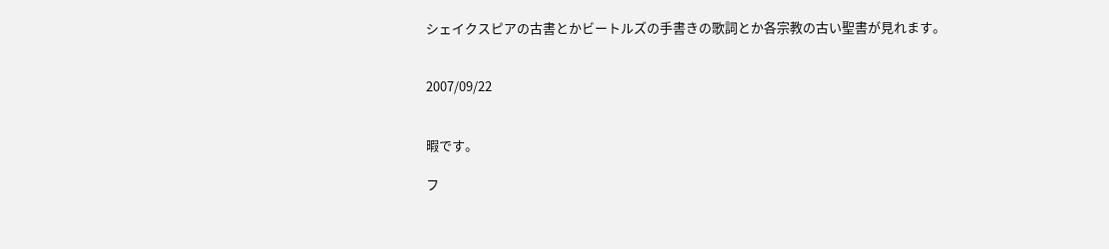シェイクスピアの古書とかビートルズの手書きの歌詞とか各宗教の古い聖書が見れます。


2007/09/22


暇です。

フ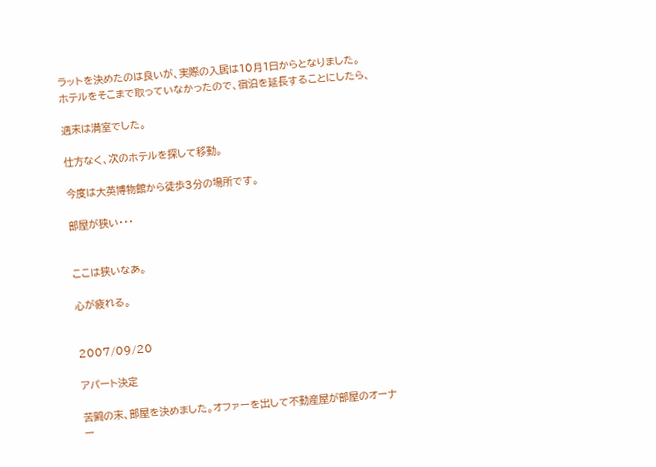ラットを決めたのは良いが、実際の入居は10月1日からとなりました。
ホテルをそこまで取っていなかったので、宿泊を延長することにしたら、

週末は満室でした。

仕方なく、次のホテルを探して移動。

今度は大英博物館から徒歩3分の場所です。

部屋が狭い・・・


ここは狭いなあ。

心が疲れる。


2007/09/20

アパート決定

苦闘の末、部屋を決めました。オファーを出して不動産屋が部屋のオーナー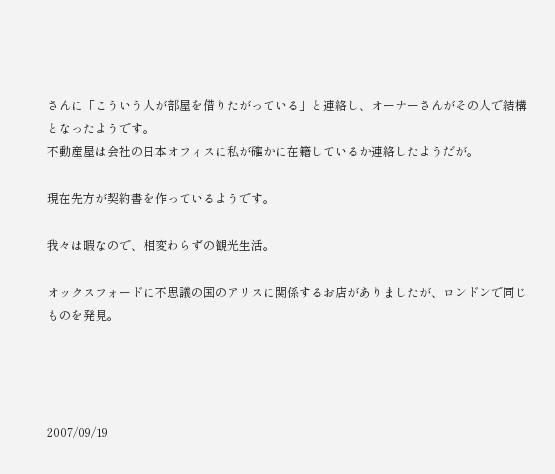さんに「こういう人が部屋を借りたがっている」と連絡し、オーナーさんがその人で結構となったようです。
不動産屋は会社の日本オフィスに私が確かに在籍しているか連絡したようだが。

現在先方が契約書を作っているようです。

我々は暇なので、相変わらずの観光生活。

オックスフォードに不思議の国のアリスに関係するお店がありましたが、ロンドンで同じものを発見。




2007/09/19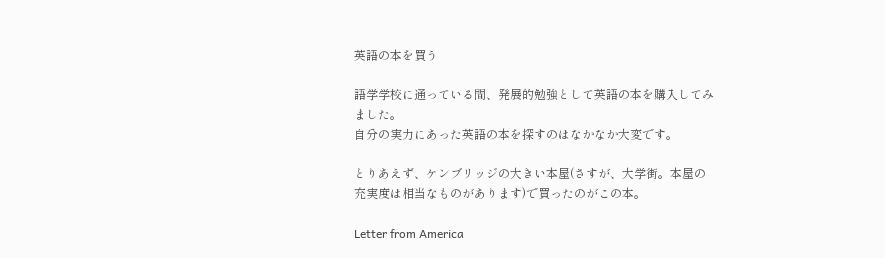英語の本を買う

語学学校に通っている間、発展的勉強として英語の本を購入してみました。
自分の実力にあった英語の本を探すのはなかなか大変です。

とりあえず、ケンブリッジの大きい本屋(さすが、大学街。本屋の充実度は相当なものがあります)で買ったのがこの本。

Letter from America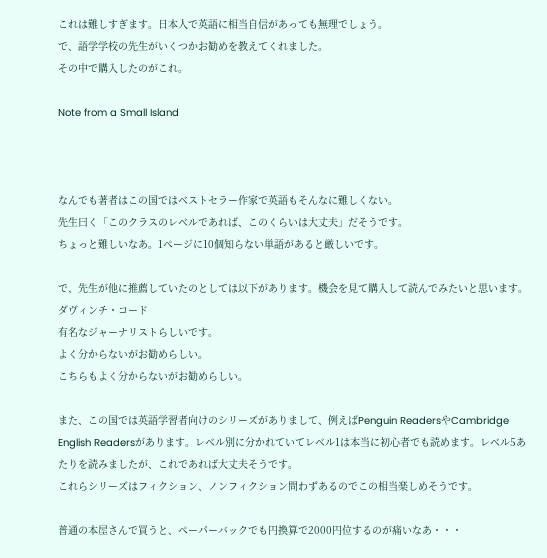これは難しすぎます。日本人で英語に相当自信があっても無理でしょう。
で、語学学校の先生がいくつかお勧めを教えてくれました。
その中で購入したのがこれ。

Note from a Small Island



なんでも著者はこの国ではベストセラー作家で英語もそんなに難しくない。
先生曰く「このクラスのレベルであれば、このくらいは大丈夫」だそうです。
ちょっと難しいなあ。1ページに10個知らない単語があると厳しいです。

で、先生が他に推薦していたのとしては以下があります。機会を見て購入して読んでみたいと思います。
ダヴィンチ・コード
有名なジャーナリストらしいです。
よく分からないがお勧めらしい。
こちらもよく分からないがお勧めらしい。

また、この国では英語学習者向けのシリーズがありまして、例えばPenguin ReadersやCambridge English Readersがあります。レベル別に分かれていてレベル1は本当に初心者でも読めます。レベル5あたりを読みましたが、これであれば大丈夫そうです。
これらシリーズはフィクション、ノンフィクション問わずあるのでこの相当楽しめそうです。

普通の本屋さんで買うと、ペーパーバックでも円換算で2000円位するのが痛いなあ・・・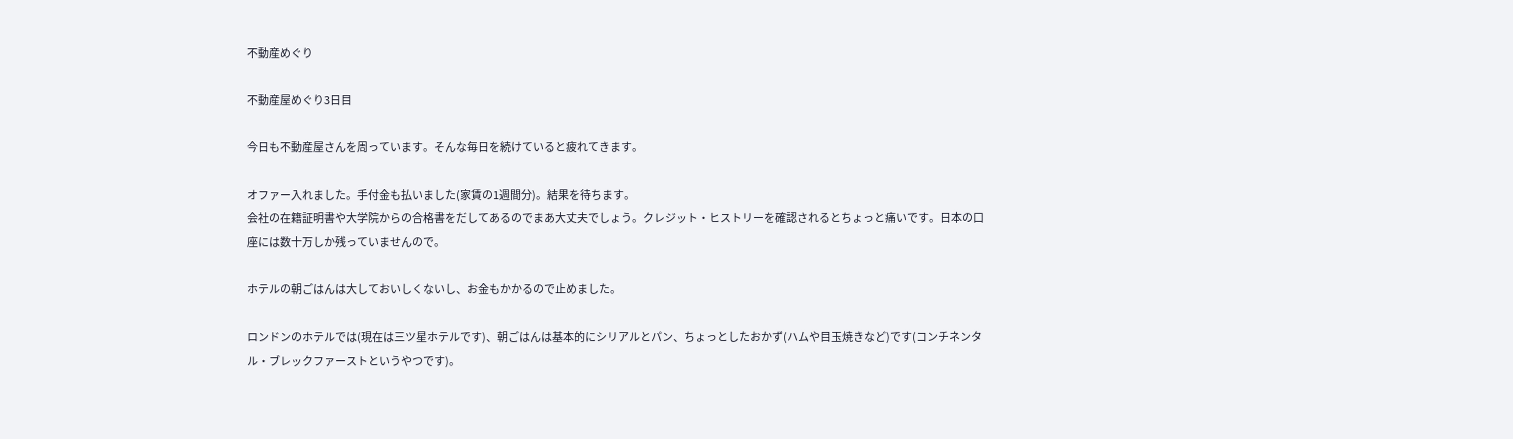不動産めぐり

不動産屋めぐり3日目

今日も不動産屋さんを周っています。そんな毎日を続けていると疲れてきます。

オファー入れました。手付金も払いました(家賃の1週間分)。結果を待ちます。
会社の在籍証明書や大学院からの合格書をだしてあるのでまあ大丈夫でしょう。クレジット・ヒストリーを確認されるとちょっと痛いです。日本の口座には数十万しか残っていませんので。

ホテルの朝ごはんは大しておいしくないし、お金もかかるので止めました。

ロンドンのホテルでは(現在は三ツ星ホテルです)、朝ごはんは基本的にシリアルとパン、ちょっとしたおかず(ハムや目玉焼きなど)です(コンチネンタル・ブレックファーストというやつです)。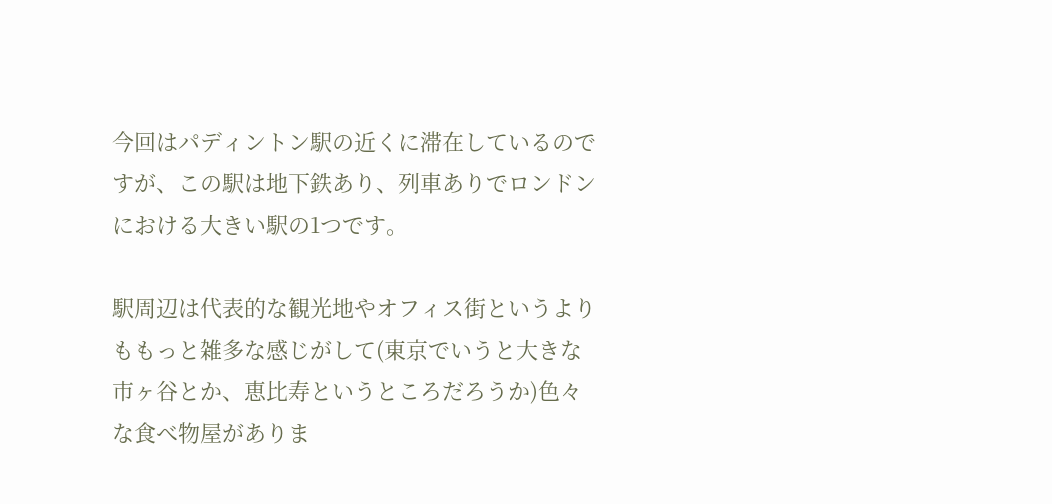今回はパディントン駅の近くに滞在しているのですが、この駅は地下鉄あり、列車ありでロンドンにおける大きい駅の1つです。

駅周辺は代表的な観光地やオフィス街というよりももっと雑多な感じがして(東京でいうと大きな市ヶ谷とか、恵比寿というところだろうか)色々な食べ物屋がありま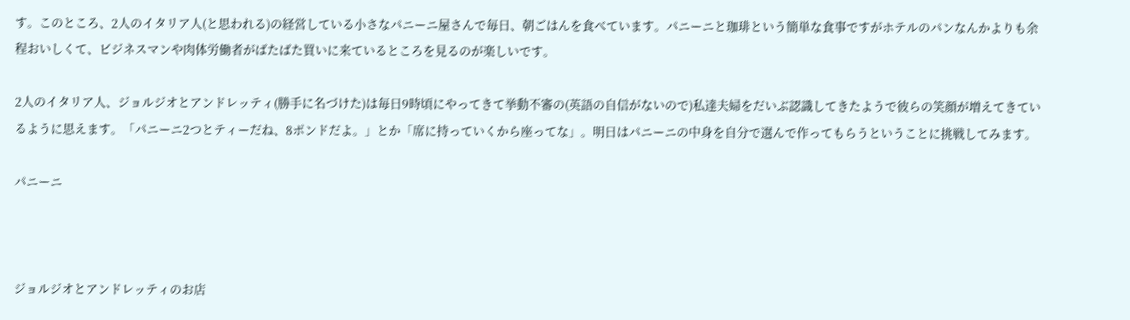す。このところ、2人のイタリア人(と思われる)の経営している小さなパニーニ屋さんで毎日、朝ごはんを食べています。パニーニと珈琲という簡単な食事ですがホテルのパンなんかよりも余程おいしくて、ビジネスマンや肉体労働者がばたばた買いに来ているところを見るのが楽しいです。

2人のイタリア人、ジョルジオとアンドレッティ(勝手に名づけた)は毎日9時頃にやってきて挙動不審の(英語の自信がないので)私達夫婦をだいぶ認識してきたようで彼らの笑顔が増えてきているように思えます。「パニーニ2つとティーだね、8ポンドだよ。」とか「席に持っていくから座ってな」。明日はパニーニの中身を自分で選んで作ってもらうということに挑戦してみます。

パニーニ



ジョルジオとアンドレッティのお店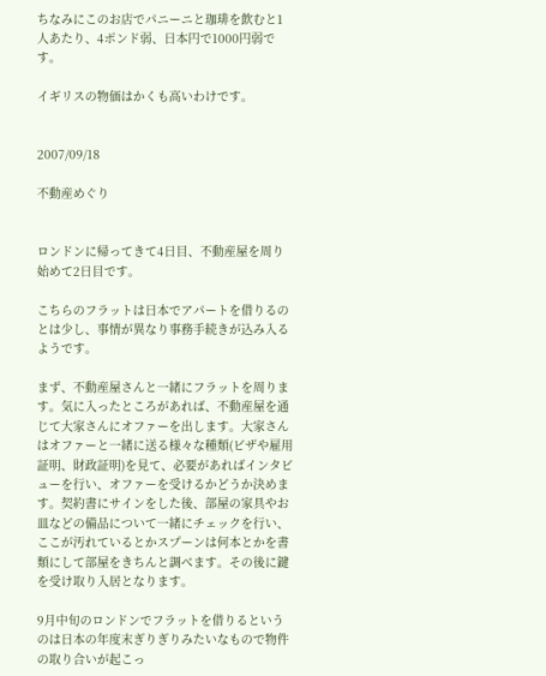ちなみにこのお店でパニーニと珈琲を飲むと1人あたり、4ポンド弱、日本円で1000円弱です。

イギリスの物価はかくも高いわけです。


2007/09/18

不動産めぐり


ロンドンに帰ってきて4日目、不動産屋を周り始めて2日目です。

こちらのフラットは日本でアパートを借りるのとは少し、事情が異なり事務手続きが込み入るようです。

まず、不動産屋さんと一緒にフラットを周ります。気に入ったところがあれば、不動産屋を通じて大家さんにオファーを出します。大家さんはオファーと一緒に送る様々な種類(ビザや雇用証明、財政証明)を見て、必要があればインタビューを行い、オファーを受けるかどうか決めます。契約書にサインをした後、部屋の家具やお皿などの備品について一緒にチェックを行い、ここが汚れているとかスプーンは何本とかを書類にして部屋をきちんと調べます。その後に鍵を受け取り入居となります。

9月中旬のロンドンでフラットを借りるというのは日本の年度末ぎりぎりみたいなもので物件の取り合いが起こっ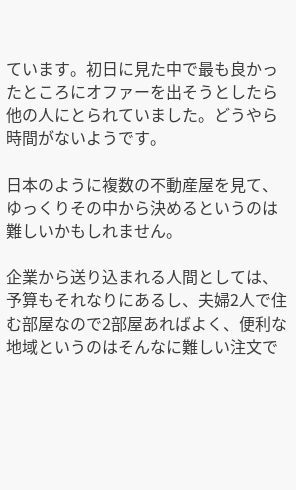ています。初日に見た中で最も良かったところにオファーを出そうとしたら他の人にとられていました。どうやら時間がないようです。

日本のように複数の不動産屋を見て、ゆっくりその中から決めるというのは難しいかもしれません。

企業から送り込まれる人間としては、予算もそれなりにあるし、夫婦2人で住む部屋なので2部屋あればよく、便利な地域というのはそんなに難しい注文で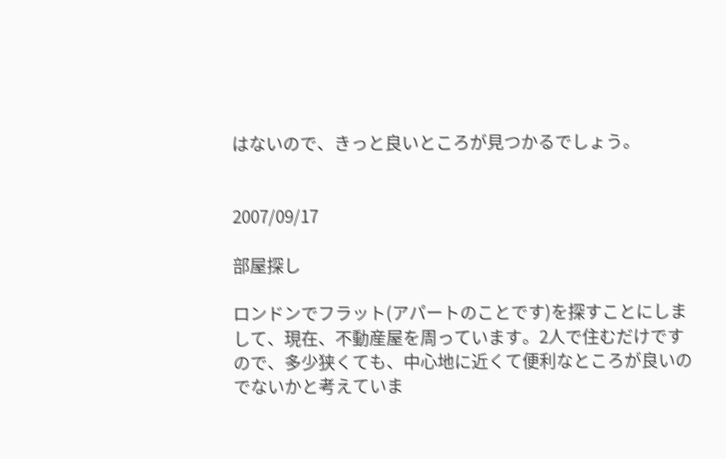はないので、きっと良いところが見つかるでしょう。


2007/09/17

部屋探し

ロンドンでフラット(アパートのことです)を探すことにしまして、現在、不動産屋を周っています。2人で住むだけですので、多少狭くても、中心地に近くて便利なところが良いのでないかと考えていま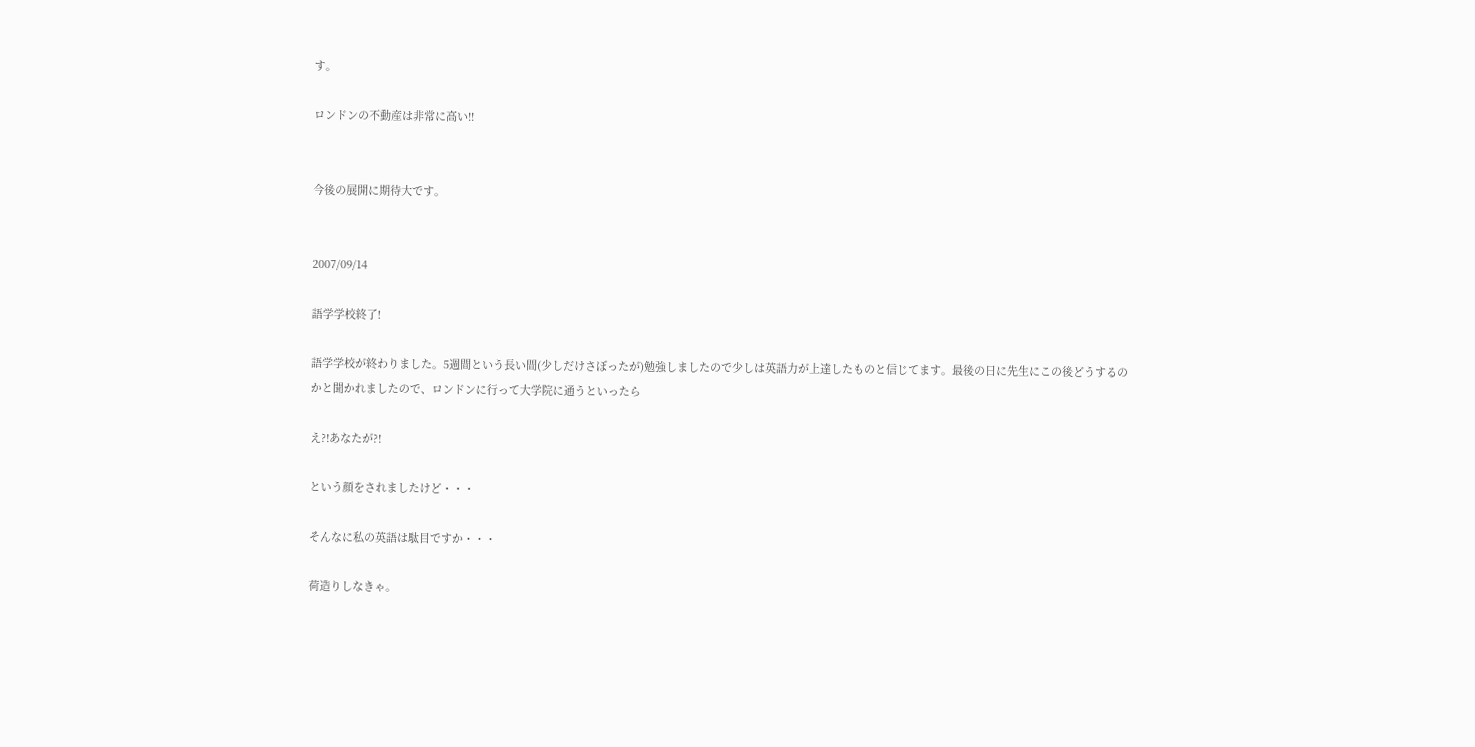す。

ロンドンの不動産は非常に高い!!


今後の展開に期待大です。


2007/09/14

語学学校終了!

語学学校が終わりました。5週間という長い間(少しだけさぼったが)勉強しましたので少しは英語力が上達したものと信じてます。最後の日に先生にこの後どうするのかと聞かれましたので、ロンドンに行って大学院に通うといったら

え?!あなたが?!

という顔をされましたけど・・・

そんなに私の英語は駄目ですか・・・

荷造りしなきゃ。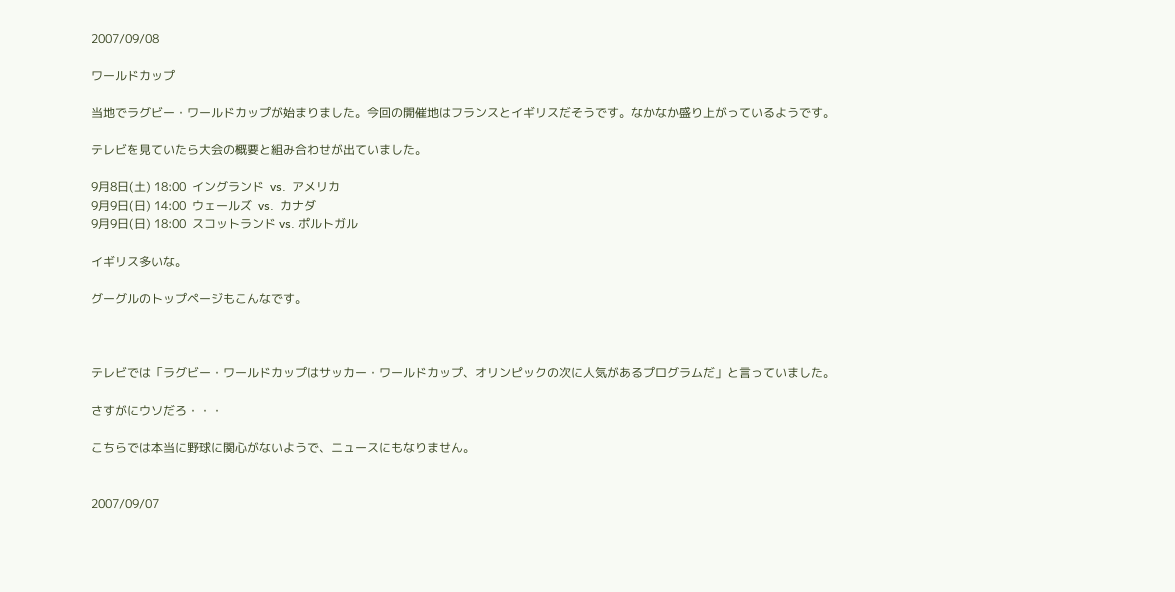2007/09/08

ワールドカップ

当地でラグビー・ワールドカップが始まりました。今回の開催地はフランスとイギリスだそうです。なかなか盛り上がっているようです。

テレビを見ていたら大会の概要と組み合わせが出ていました。

9月8日(土) 18:00  イングランド  vs.  アメリカ
9月9日(日) 14:00  ウェールズ  vs.  カナダ
9月9日(日) 18:00  スコットランド vs. ポルトガル

イギリス多いな。

グーグルのトップページもこんなです。



テレビでは「ラグビー・ワールドカップはサッカー・ワールドカップ、オリンピックの次に人気があるプログラムだ」と言っていました。

さすがにウソだろ・・・

こちらでは本当に野球に関心がないようで、ニュースにもなりません。


2007/09/07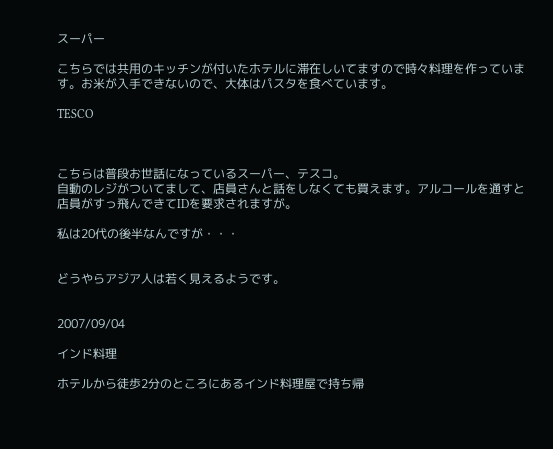スーパー

こちらでは共用のキッチンが付いたホテルに滞在しいてますので時々料理を作っています。お米が入手できないので、大体はパスタを食べています。

TESCO



こちらは普段お世話になっているスーパー、テスコ。
自動のレジがついてまして、店員さんと話をしなくても買えます。アルコールを通すと店員がすっ飛んできてIDを要求されますが。

私は20代の後半なんですが・・・


どうやらアジア人は若く見えるようです。


2007/09/04

インド料理

ホテルから徒歩2分のところにあるインド料理屋で持ち帰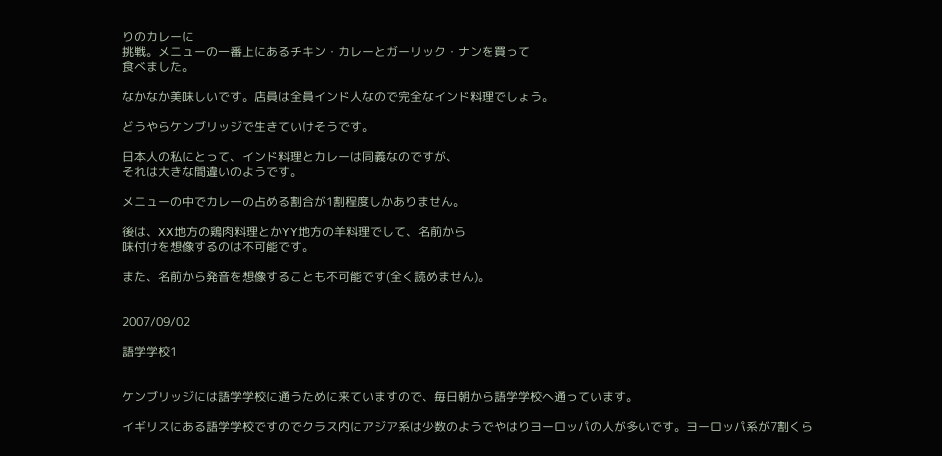りのカレーに
挑戦。メニューの一番上にあるチキン・カレーとガーリック・ナンを買って
食べました。

なかなか美味しいです。店員は全員インド人なので完全なインド料理でしょう。

どうやらケンブリッジで生きていけそうです。

日本人の私にとって、インド料理とカレーは同義なのですが、
それは大きな間違いのようです。

メニューの中でカレーの占める割合が1割程度しかありません。

後は、XX地方の鶏肉料理とかYY地方の羊料理でして、名前から
味付けを想像するのは不可能です。

また、名前から発音を想像することも不可能です(全く読めません)。


2007/09/02

語学学校1


ケンブリッジには語学学校に通うために来ていますので、毎日朝から語学学校へ通っています。

イギリスにある語学学校ですのでクラス内にアジア系は少数のようでやはりヨーロッパの人が多いです。ヨーロッパ系が7割くら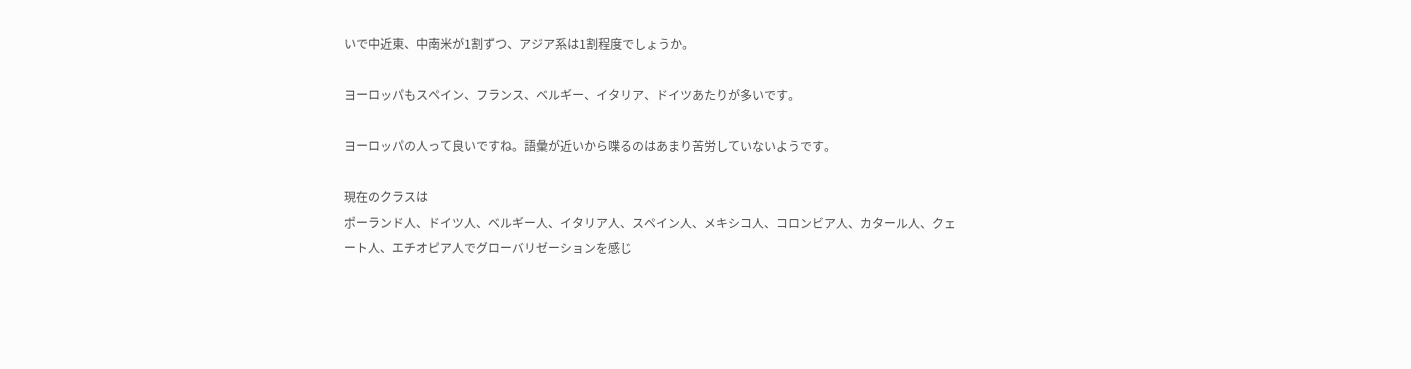いで中近東、中南米が1割ずつ、アジア系は1割程度でしょうか。

ヨーロッパもスペイン、フランス、ベルギー、イタリア、ドイツあたりが多いです。

ヨーロッパの人って良いですね。語彙が近いから喋るのはあまり苦労していないようです。

現在のクラスは
ポーランド人、ドイツ人、ベルギー人、イタリア人、スペイン人、メキシコ人、コロンビア人、カタール人、クェート人、エチオピア人でグローバリゼーションを感じ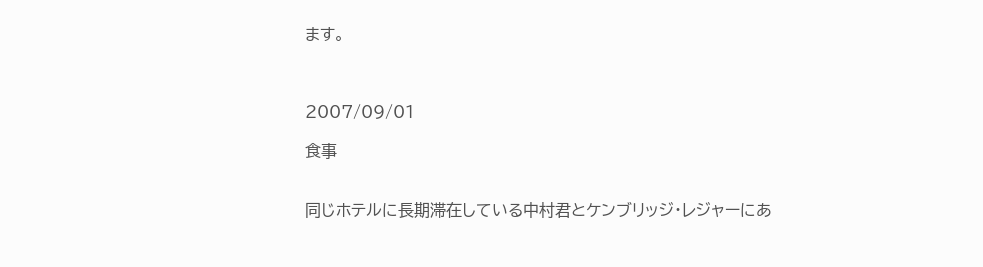ます。



2007/09/01

食事


同じホテルに長期滞在している中村君とケンブリッジ・レジャーにあ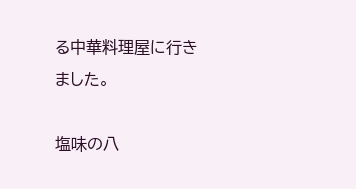る中華料理屋に行きました。

塩味の八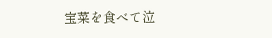宝菜を食べて泣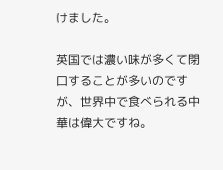けました。

英国では濃い味が多くて閉口することが多いのですが、世界中で食べられる中華は偉大ですね。